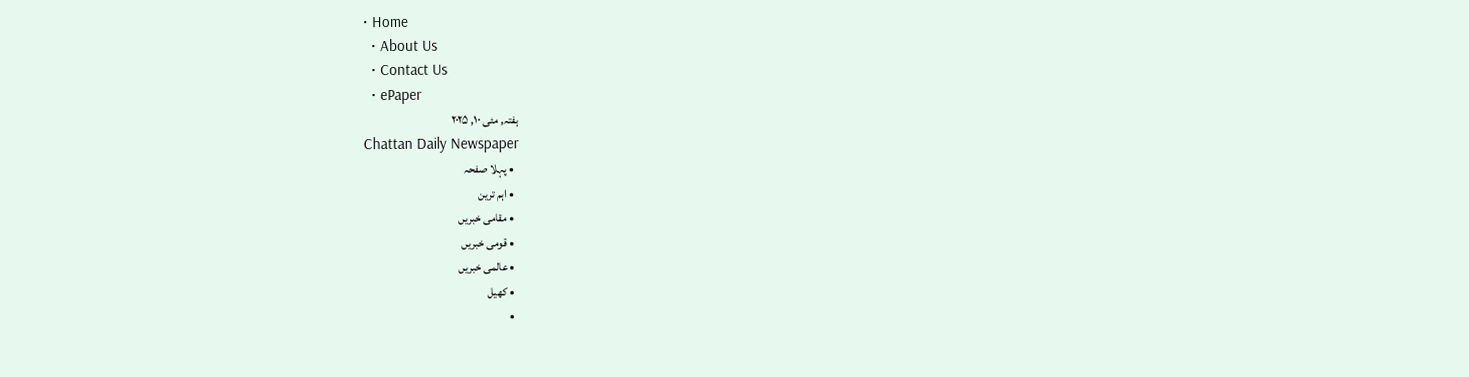• Home
  • About Us
  • Contact Us
  • ePaper
ہفتہ, مئی ۱۰, ۲۰۲۵
Chattan Daily Newspaper
  • پہلا صفحہ
  • اہم ترین
  • مقامی خبریں
  • قومی خبریں
  • عالمی خبریں
  • کھیل
  •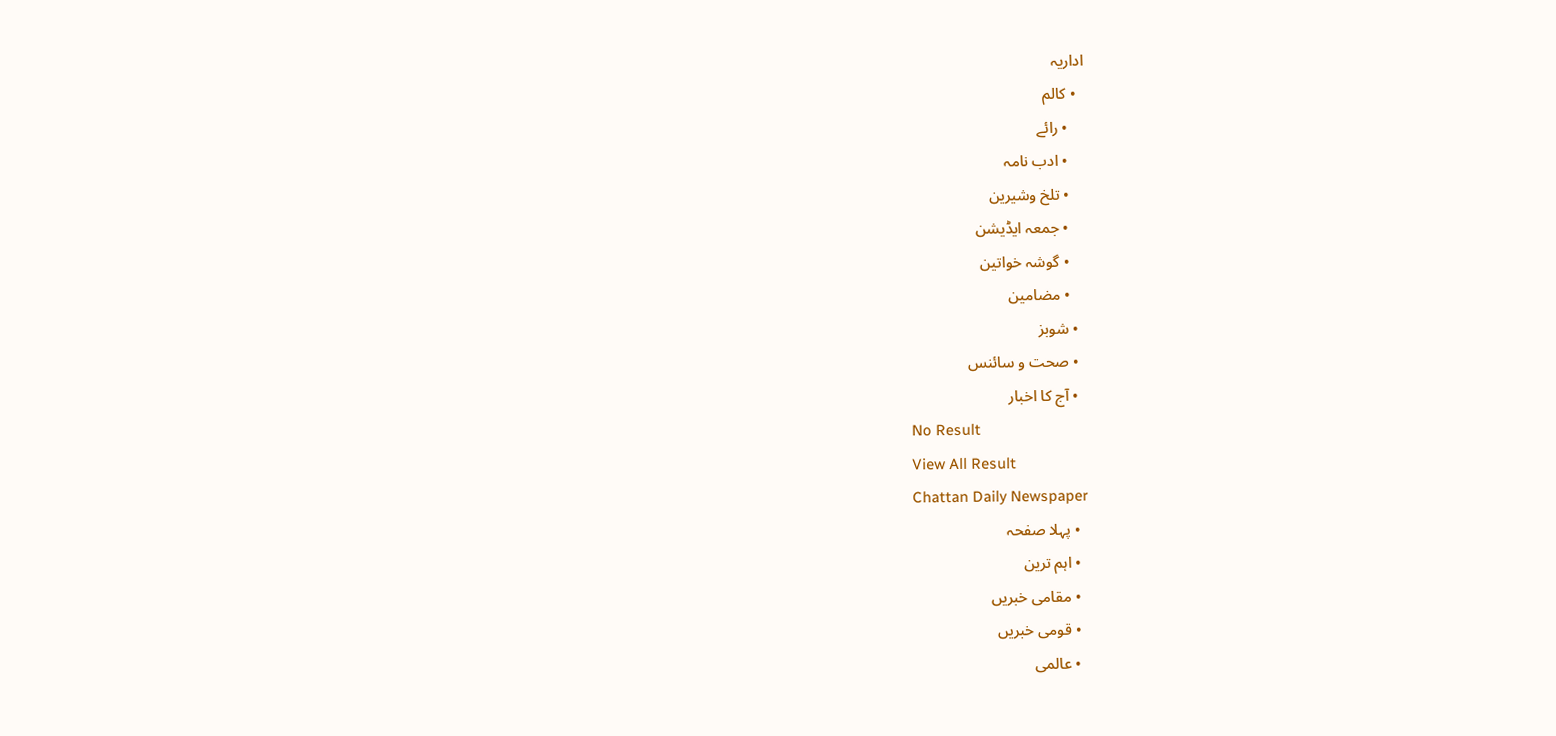اداریہ
  • کالم
    • رائے
    • ادب نامہ
    • تلخ وشیرین
    • جمعہ ایڈیشن
    • گوشہ خواتین
    • مضامین
  • شوبز
  • صحت و سائنس
  • آج کا اخبار
No Result
View All Result
Chattan Daily Newspaper
  • پہلا صفحہ
  • اہم ترین
  • مقامی خبریں
  • قومی خبریں
  • عالمی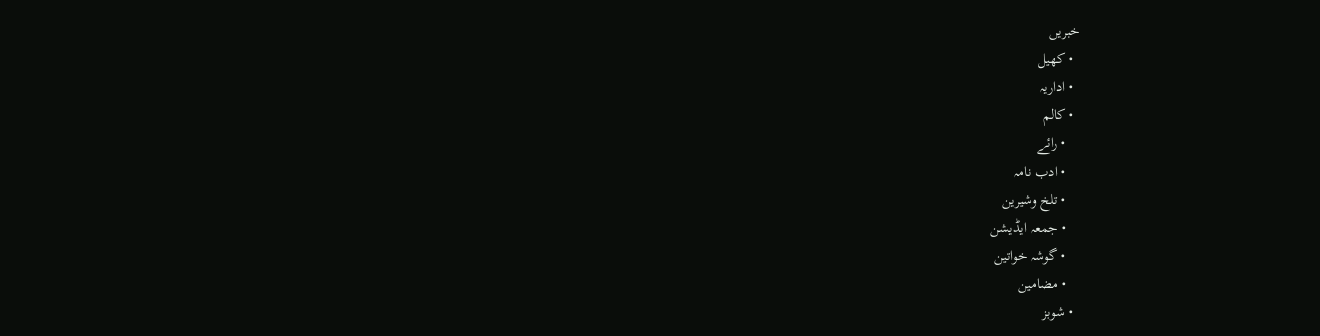خبریں
  • کھیل
  • اداریہ
  • کالم
    • رائے
    • ادب نامہ
    • تلخ وشیرین
    • جمعہ ایڈیشن
    • گوشہ خواتین
    • مضامین
  • شوبز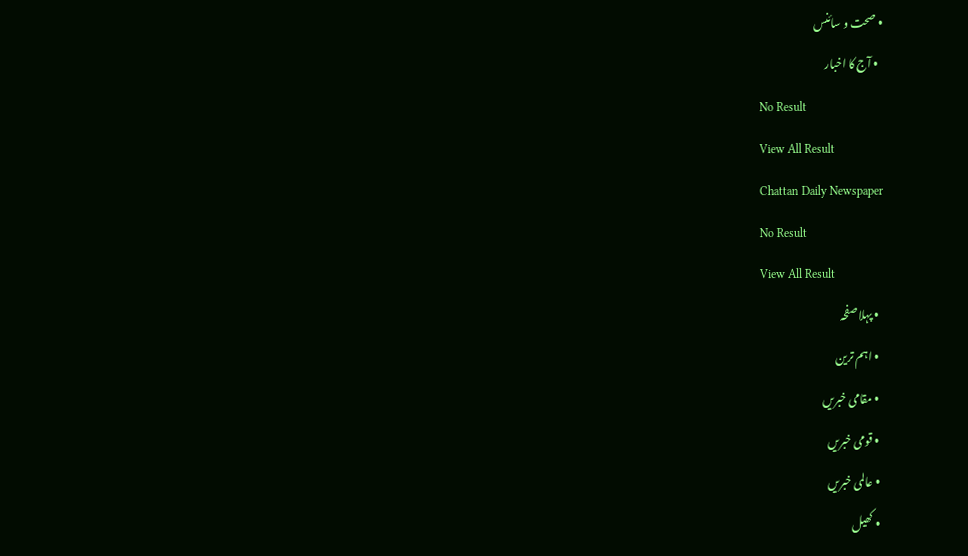• صحت و سائنس
  • آج کا اخبار
No Result
View All Result
Chattan Daily Newspaper
No Result
View All Result
  • پہلا صفحہ
  • اہم ترین
  • مقامی خبریں
  • قومی خبریں
  • عالمی خبریں
  • کھیل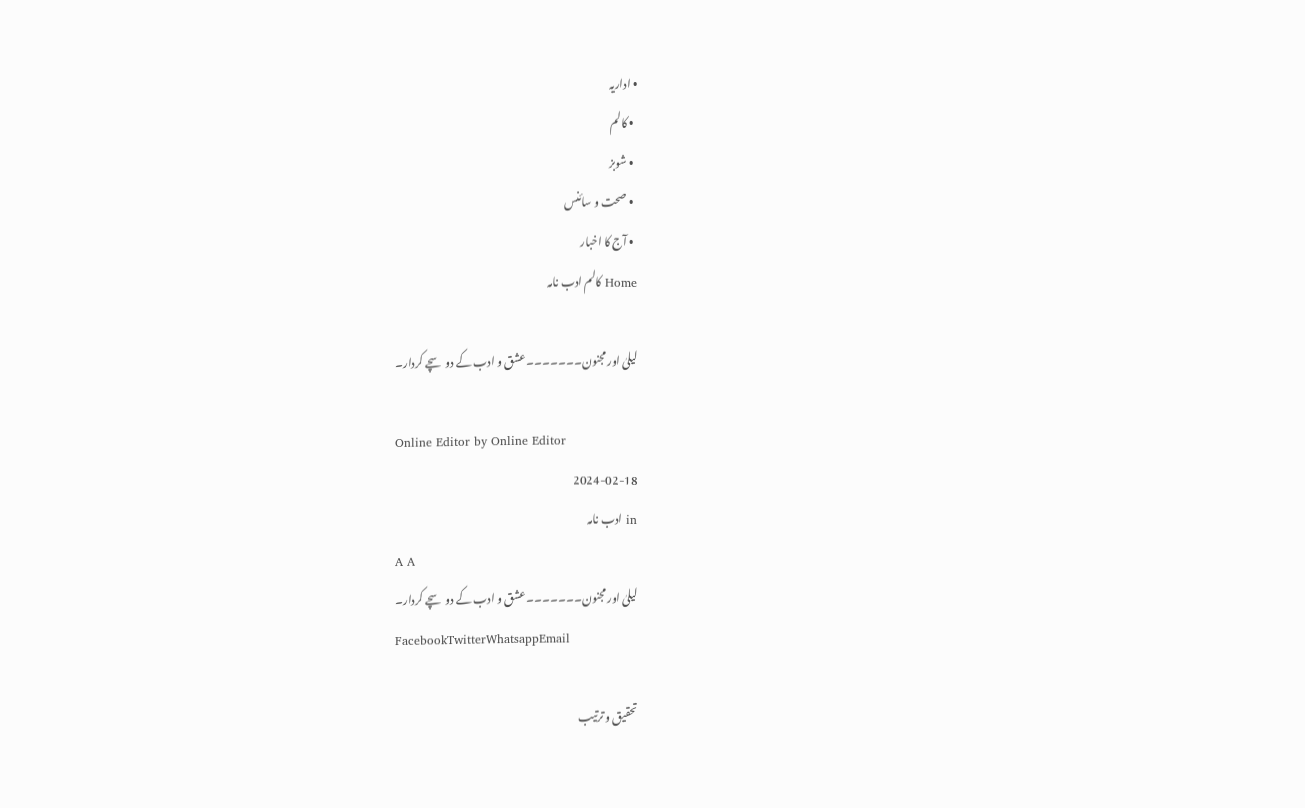• اداریہ
  • کالم
  • شوبز
  • صحت و سائنس
  • آج کا اخبار
Home کالم ادب نامہ

لیلیٰ اور مجنون۔۔۔۔۔۔۔عشق و ادب کے دو سچے کردار۔

Online Editor by Online Editor
2024-02-18
in ادب نامہ
A A
لیلیٰ اور مجنون۔۔۔۔۔۔۔عشق و ادب کے دو سچے کردار۔
FacebookTwitterWhatsappEmail

تحقیق و ترتیب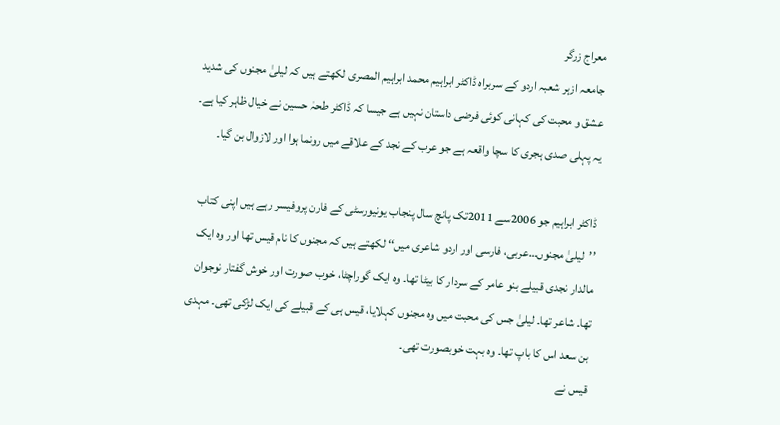معراج زرگر
جامعہ ازہر شعبہ اردو کے سربراہ ڈاکٹر ابراہیم محمد ابراہیم المصری لکھتے ہیں کہ لیلیٰ مجنوں کی شدید عشق و محبت کی کہانی کوئی فرضی داستان نہیں ہے جیسا کہ ڈاکٹر طحہٰ حسین نے خیال ظاہر کیا ہے۔ یہ پہلی صدی ہجری کا سچا واقعہ ہے جو عرب کے نجد کے علاقے میں رونما ہوا اور لازوال بن گیا۔

ڈاکٹر ابراہیم جو 2006سے 2011تک پانچ سال پنجاب یونیورسٹی کے فارن پروفیسر رہے ہیں اپنی کتاب ’’لیلیٰ مجنوں…عربی، فارسی اور اردو شاعری میں‘‘ لکھتے ہیں کہ مجنوں کا نام قیس تھا اور وہ ایک مالدار نجدی قبیلے بنو عامر کے سردار کا بیٹا تھا۔ وہ ایک گوراچٹا، خوب صورت اور خوش گفتار نوجوان تھا۔ شاعر تھا۔ لیلیٰ جس کی محبت میں وہ مجنوں کہلایا، قیس ہی کے قبیلے کی ایک لڑکی تھی۔ مہدی بن سعد اس کا باپ تھا۔ وہ بہت خوبصورت تھی۔
قیس نے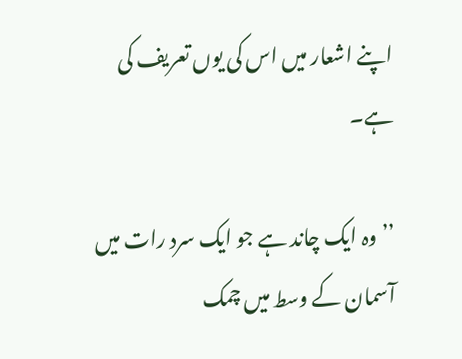اپنے اشعار میں اس کی یوں تعریف کی ہے۔

’’وہ ایک چاند ہے جو ایک سرد رات میں آسمان کے وسط میں چمک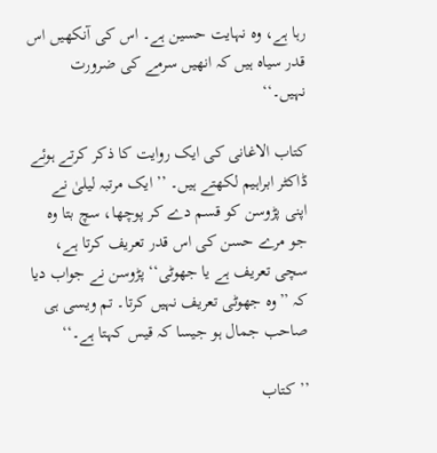رہا ہے، وہ نہایت حسین ہے۔ اس کی آنکھیں اس قدر سیاہ ہیں کہ انھیں سرمے کی ضرورت نہیں۔‘‘

کتاب الاغانی کی ایک روایت کا ذکر کرتے ہوئے ڈاکٹر ابراہیم لکھتے ہیں۔ ’’ایک مرتبہ لیلیٰ نے اپنی پڑوسن کو قسم دے کر پوچھا، سچ بتا وہ جو مرے حسن کی اس قدر تعریف کرتا ہے، سچی تعریف ہے یا جھوٹی‘‘ پڑوسن نے جواب دیا کہ ’’وہ جھوٹی تعریف نہیں کرتا۔ تم ویسی ہی صاحب جمال ہو جیسا کہ قیس کہتا ہے۔‘‘

’’کتاب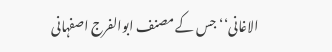الاغانی‘‘ جس کے مصنف ابوالفرج اصفہانی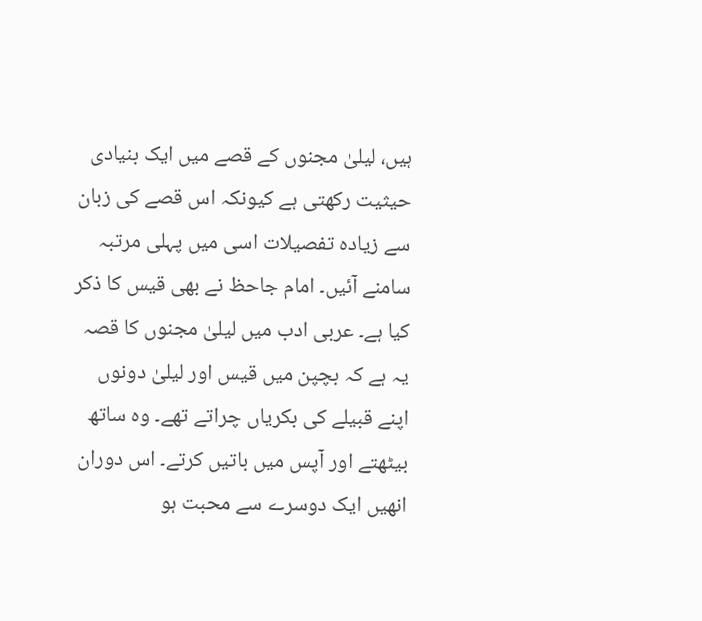ہیں، لیلیٰ مجنوں کے قصے میں ایک بنیادی حیثیت رکھتی ہے کیونکہ اس قصے کی زبان سے زیادہ تفصیلات اسی میں پہلی مرتبہ سامنے آئیں۔ امام جاحظ نے بھی قیس کا ذکر کیا ہے۔ عربی ادب میں لیلیٰ مجنوں کا قصہ یہ ہے کہ بچپن میں قیس اور لیلیٰ دونوں اپنے قبیلے کی بکریاں چراتے تھے۔ وہ ساتھ بیٹھتے اور آپس میں باتیں کرتے۔ اس دوران انھیں ایک دوسرے سے محبت ہو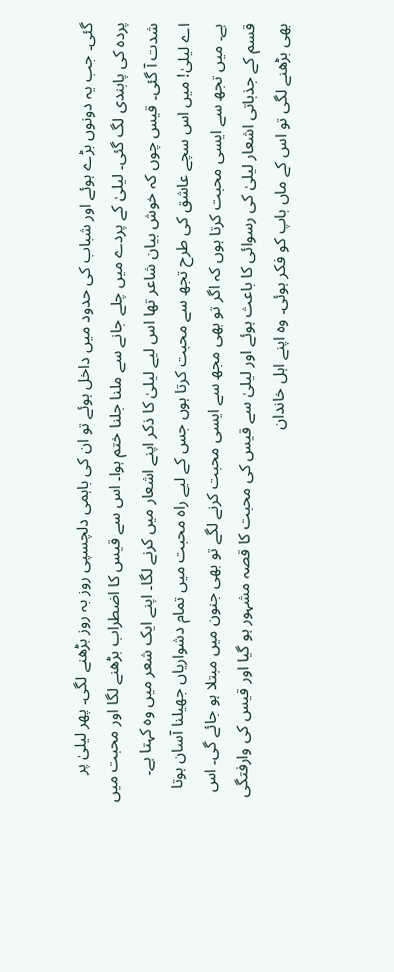گئی۔ جب یہ دونوں بڑے ہوئے اور شباب کی حدود میں داخل ہوئے تو ان کی باہمی دلچسپی روز بہ روز بڑھنے لگی۔ پھر لیلیٰ پر پردہ کی پابندی لگ گئی۔ لیلیٰ کے پردے میں چلے جانے سے ملنا جلنا ختم ہوا۔ اس سے قیس کا اضطراب بڑھنے لگا اور محبت میں شدت آ گئی۔ قیس چوں کہ خوش بیان شاعر تھا اس لیے لیلیٰ کا ذکر اپنے اشعار میں کرنے لگا۔ اپنے ایک شعر میں وہ کہتا ہے۔
اے لیلیٰ! میں اس سچے عاشق کی طرح تجھ سے محبت کرتا ہوں جس کے لیے راہ محبت میں تمام دشواریاں جھیلنا آسان ہوتا ہے۔ میں تجھ سے ایسی محبت کرتا ہوں کہ اگر تو بھی مجھ سے ایسی محبت کرنے لگے تو بھی جنون میں مبتلا ہو جائے گی۔ اس قسم کے جذباتی اشعار لیلیٰ کی رسوائی کا باعث ہوئے اور لیلیٰ سے قیس کی محبت کا قصہ مشہور ہو گیا اور قیس کی وارفتگی بھی بڑھنے لگی تو اس کے ماں باپ کو فکر ہوئی۔ وہ اپنے اہل خاندان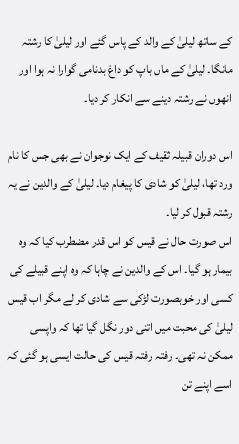کے ساتھ لیلیٰ کے والد کے پاس گئے اور لیلیٰ کا رشتہ مانگا۔ لیلیٰ کے ماں باپ کو داغ بدنامی گوارا نہ ہوا اور انھوں نے رشتہ دینے سے انکار کر دیا۔

اس دوران قبیلہ ثقیف کے ایک نوجوان نے بھی جس کا نام ورد تھا، لیلیٰ کو شادی کا پیغام دیا۔ لیلیٰ کے والدین نے یہ رشتہ قبول کر لیا۔
اس صورت حال نے قیس کو اس قدر مضطرب کیا کہ وہ بیمار ہو گیا۔ اس کے والدین نے چاہا کہ وہ اپنے قبیلے کی کسی اور خوبصورت لڑکی سے شادی کر لے مگر اب قیس لیلیٰ کی محبت میں اتنی دور نگل گیا تھا کہ واپسی ممکن نہ تھی۔ رفتہ رفتہ قیس کی حالت ایسی ہو گئی کہ اسے اپنے تن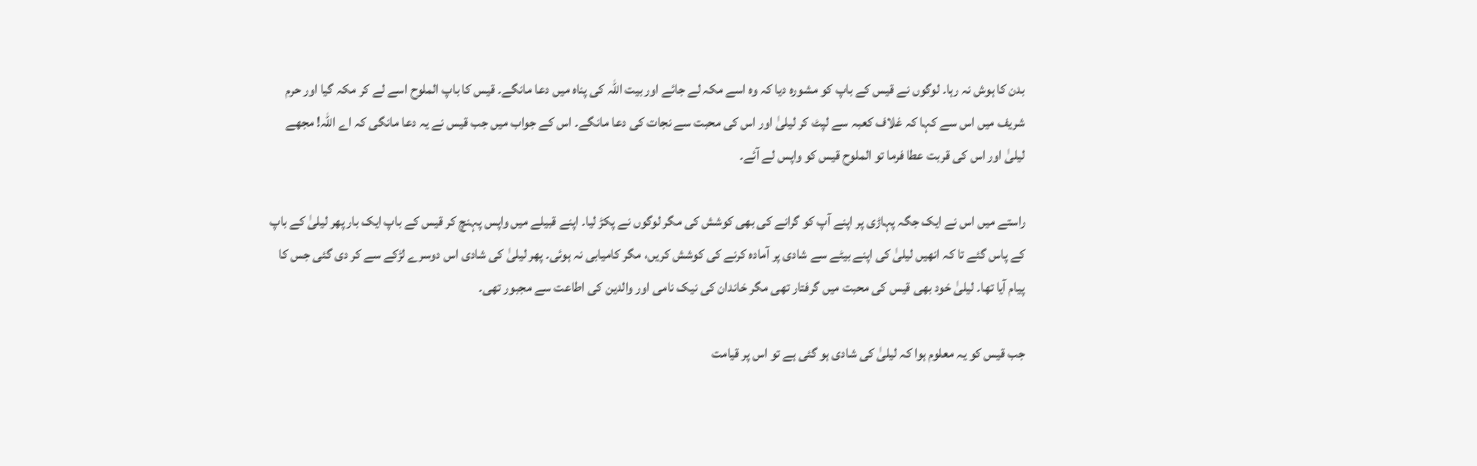بدن کا ہوش نہ رہا۔ لوگوں نے قیس کے باپ کو مشورہ دیا کہ وہ اسے مکہ لے جائے اور بیت اللہ کی پناہ میں دعا مانگے۔ قیس کا باپ الملوح اسے لے کر مکہ گیا اور حرم شریف میں اس سے کہا کہ غلاف کعبہ سے لپٹ کر لیلیٰ اور اس کی محبت سے نجات کی دعا مانگے۔ اس کے جواب میں جب قیس نے یہ دعا مانگی کہ اے اللہ! مجھے لیلیٰ اور اس کی قربت عطا فرما تو الملوح قیس کو واپس لے آئے۔

راستے میں اس نے ایک جگہ پہاڑی پر اپنے آپ کو گرانے کی بھی کوشش کی مگر لوگوں نے پکڑ لیا۔ اپنے قبیلے میں واپس پہنچ کر قیس کے باپ ایک بار پھر لیلیٰ کے باپ کے پاس گئے تا کہ انھیں لیلیٰ کی اپنے بیٹے سے شادی پر آمادہ کرنے کی کوشش کریں، مگر کامیابی نہ ہوئی۔ پھر لیلیٰ کی شادی اس دوسرے لڑکے سے کر دی گئی جس کا پیام آیا تھا۔ لیلیٰ خود بھی قیس کی محبت میں گرفتار تھی مگر خاندان کی نیک نامی اور والدین کی اطاعت سے مجبور تھی۔

جب قیس کو یہ معلوم ہوا کہ لیلیٰ کی شادی ہو گئی ہے تو اس پر قیامت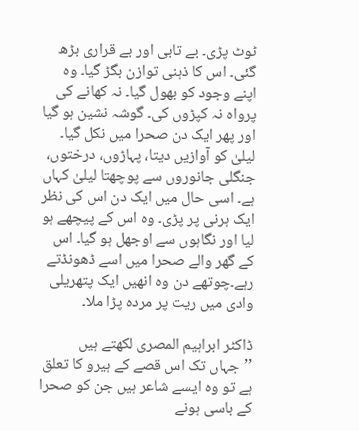ٹوٹ پڑی۔ بے تابی اور بے قراری بڑھ گئی۔ اس کا ذہنی توازن بگڑ گیا۔ وہ اپنے وجود کو بھول گیا۔ نہ کھانے کی پرواہ نہ کپڑوں کی۔ گوشہ نشین ہو گیا اور پھر ایک دن صحرا میں نکل گیا۔ لیلیٰ کو آوازیں دیتا، پہاڑوں، درختوں، جنگلی جانوروں سے پوچھتا لیلیٰ کہاں ہے۔ اسی حال میں ایک دن اس کی نظر ایک ہرنی پر پڑی۔ وہ اس کے پیچھے ہو لیا اور نگاہوں سے اوجھل ہو گیا۔ اس کے گھر والے صحرا میں اسے ڈھونڈتے رہے۔چوتھے دن وہ انھیں ایک پتھریلی وادی میں ریت پر مردہ پڑا ملا۔

ڈاکٹر ابراہیم المصری لکھتے ہیں ’’جہاں تک اس قصے کے ہیرو کا تعلق ہے تو وہ ایسے شاعر ہیں جن کو صحرا کے باسی ہونے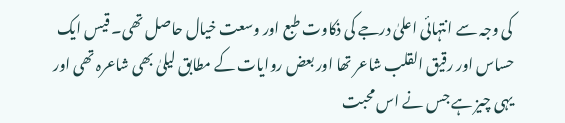کی وجہ سے انتہائی اعلیٰ درجے کی ذکاوت طبع اور وسعت خیال حاصل تھی۔ قیس ایک حساس اور رقیق القلب شاعر تھا اور بعض روایات کے مطابق لیلیٰ بھی شاعرہ تھی اور یہی چیز ہے جس نے اس محبت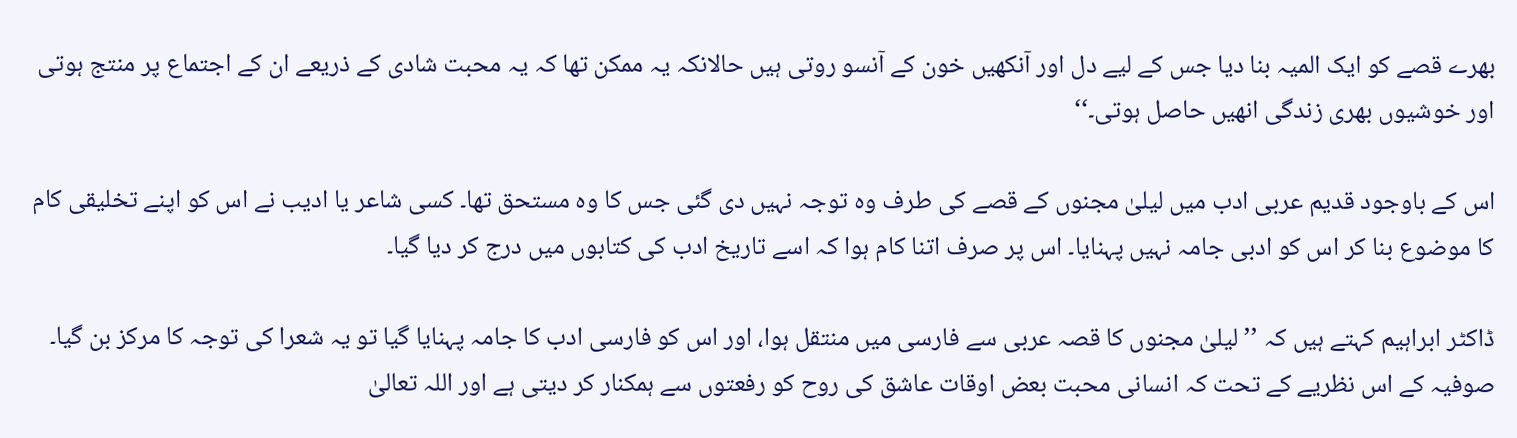بھرے قصے کو ایک المیہ بنا دیا جس کے لیے دل اور آنکھیں خون کے آنسو روتی ہیں حالانکہ یہ ممکن تھا کہ یہ محبت شادی کے ذریعے ان کے اجتماع پر منتج ہوتی اور خوشیوں بھری زندگی انھیں حاصل ہوتی۔‘‘

اس کے باوجود قدیم عربی ادب میں لیلیٰ مجنوں کے قصے کی طرف وہ توجہ نہیں دی گئی جس کا وہ مستحق تھا۔ کسی شاعر یا ادیب نے اس کو اپنے تخلیقی کام کا موضوع بنا کر اس کو ادبی جامہ نہیں پہنایا۔ اس پر صرف اتنا کام ہوا کہ اسے تاریخ ادب کی کتابوں میں درج کر دیا گیا۔

ڈاکٹر ابراہیم کہتے ہیں کہ ’’لیلیٰ مجنوں کا قصہ عربی سے فارسی میں منتقل ہوا، اور اس کو فارسی ادب کا جامہ پہنایا گیا تو یہ شعرا کی توجہ کا مرکز بن گیا۔ صوفیہ کے اس نظریے کے تحت کہ انسانی محبت بعض اوقات عاشق کی روح کو رفعتوں سے ہمکنار کر دیتی ہے اور اللہ تعالیٰ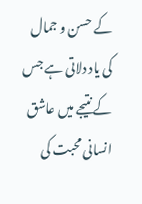کے حسن و جمال کی یاد دلاتی ہے جس کے نتیجے میں عاشق انسانی محبت کی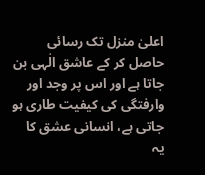اعلیٰ منزل تک رسائی حاصل کر کے عاشق الٰہی بن جاتا ہے اور اس پر وجد اور وارفتگی کی کیفیت طاری ہو جاتی ہے، انسانی عشق کا یہ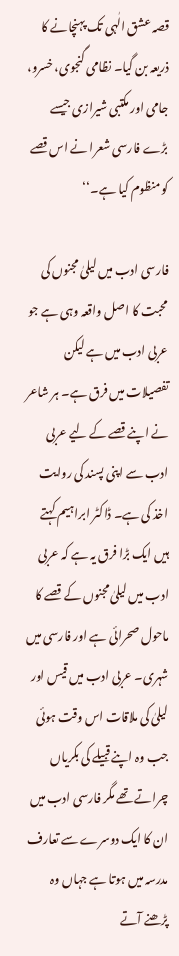قصہ عشق الٰہی تک پہنچانے کا ذریعہ بن گیا۔ نظامی گنجوی، خسرو، جامی اور مکتبی شیرازی جیسے بڑے فارسی شعرا نے اس قصے کو منظوم کیا ہے۔‘‘

فارسی ادب میں لیلیٰ مجنوں کی محبت کا اصل واقعہ وہی ہے جو عربی ادب میں ہے لیکن تفصیلات میں فرق ہے۔ ہر شاعر نے اپنے قصے کے لیے عربی ادب سے اپنی پسند کی روایت اخذ کی ہے۔ ڈاکٹر ابراہیم کہتے ہیں ایک بڑا فرق یہ ہے کہ عربی ادب میں لیلیٰ مجنوں کے قصے کا ماحول صحرائی ہے اور فارسی میں شہری۔ عربی ادب میں قیس اور لیلیٰ کی ملاقات اس وقت ہوئی جب وہ اپنے قبیلے کی بکریاں چراتے تھے مگر فارسی ادب میں ان کا ایک دوسرے سے تعارف مدرسہ میں ہوتا ہے جہاں وہ پڑھنے آتے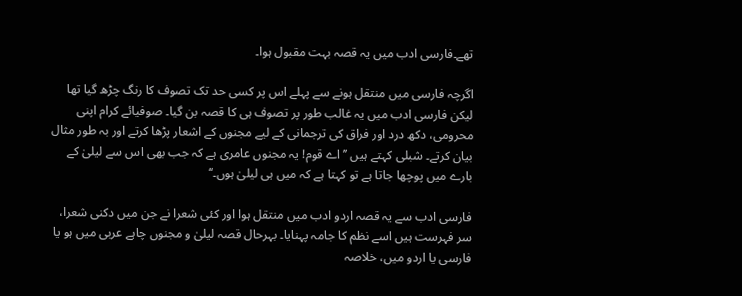تھے۔فارسی ادب میں یہ قصہ بہت مقبول ہوا۔

اگرچہ فارسی میں منتقل ہونے سے پہلے اس پر کسی حد تک تصوف کا رنگ چڑھ گیا تھا لیکن فارسی ادب میں یہ غالب طور پر تصوف ہی کا قصہ بن گیا۔ صوفیائے کرام اپنی محرومی، دکھ درد اور فراق کی ترجمانی کے لیے مجنوں کے اشعار پڑھا کرتے اور بہ طور مثال بیان کرتے۔ شبلی کہتے ہیں ’’اے قوم! یہ مجنوں عامری ہے کہ جب بھی اس سے لیلیٰ کے بارے میں پوچھا جاتا ہے تو کہتا ہے کہ میں ہی لیلیٰ ہوں۔‘‘

فارسی ادب سے یہ قصہ اردو ادب میں منتقل ہوا اور کئی شعرا نے جن میں دکنی شعرا، سر فہرست ہیں اسے نظم کا جامہ پہنایا۔ بہرحال قصہ لیلیٰ و مجنوں چاہے عربی میں ہو یا فارسی یا اردو میں، خلاصہ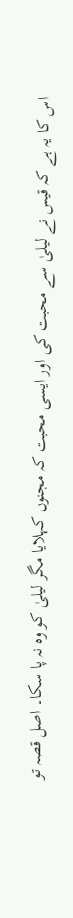اس کا یہ ہے کہ قیس نے لیلیٰ سے محبت کی اور ایسی محبت کہ مجنوں کہلایا مگر لیلیٰ کو وہ نہ پا سکا۔ اصل قصہ تو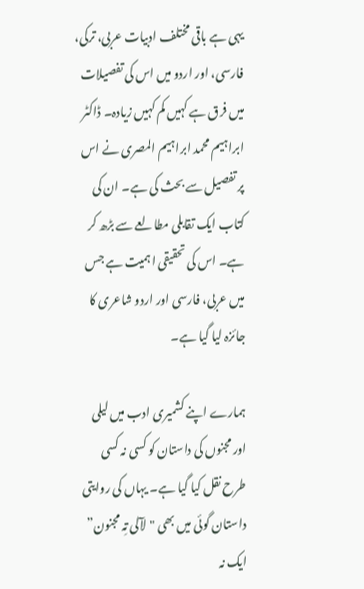یہی ہے باقی مختلف ادبیات عربی، ترکی، فارسی، اور اردو میں اس کی تفصیلات میں فرق ہے کہیں کم کہیں زیادہ۔ ڈاکٹر ابراہیم محمد ابراہیم المصری نے اس پر تفصیل سے بحث کی ہے۔ ان کی کتاب ایک تقابلی مطالعے سے بڑھ کر ہے۔ اس کی تحقیقی اہمیت ہے جس میں عربی، فارسی اور اردو شاعری کا جائزہ لیا گیا ہے۔

ہمارے اپنے کشمیری ادب میں لیلی اور مجنوں کی داستان کو کسی نہ کسی طرح نقل کیا گیا ہے۔ یہاں کی روایتی داستان گوئی میں بھی "لآلی تِہ مجنون” ایک نہ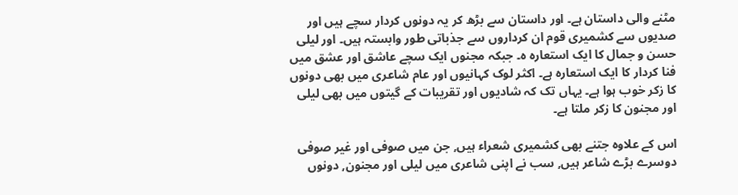مٹنے والی داستان ہے۔ اور داستان سے بڑھ کر یہ دونوں کردار سچے ہیں اور صدیوں سے کشمیری قوم ان کرداروں سے جذباتی طور وابستہ ہیں۔ اور لیلی حسن و جمال کا ایک استعارہ ہ۔ جبکہ مجنوں ایک سچے عاشق اور عشق میں فنا کردار کا ایک استعارہ ہے۔ اکثر لوک کہانیوں اور عام شاعری میں بھی دونوں کا زکر خوب ہوا ہے۔ یہاں تک کہ شادیوں اور تقریبات کے گیتوں میں بھی لیلی اور مجنون کا زکر ملتا ہے۔

اس کے علاوہ جتنے بھی کشمیری شعراء ہیں, جن میں صوفی اور غیر صوفی دوسرے بڑے شاعر ہیں, سب نے اپنی شاعری میں لیلی اور مجنون, دونوں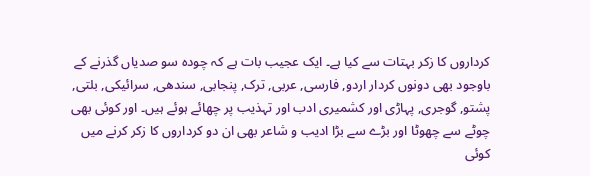کرداروں کا زکر بہتات سے کیا ہے۔ ایک عجیب بات ہے کہ چودہ سو صدیاں گذرنے کے باوجود بھی دونوں کردار اردو, فارسی, عربی, ترک, پنجابی, سندھی, سرائیکی, بلتی, پشتو, گوجری, پہاڑی اور کشمیری ادب اور تہذیب پر چھائے ہوئے ہیں۔ اور کوئی بھی چوٹے سے چھوٹا اور بڑے سے بڑا ادیب و شاعر بھی ان دو کرداروں کا زکر کرنے میں کوئی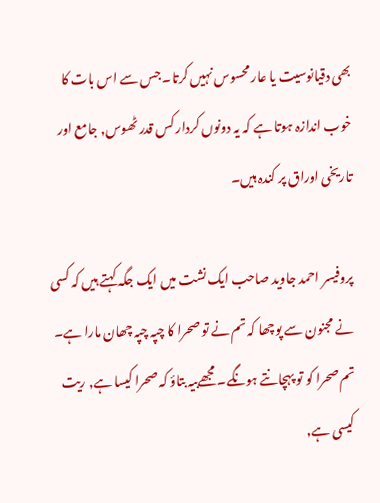بھی دقیانوسیت یا عار محسوس نہیں کرتا۔ جس سے اس بات کا خوب اندازہ ہوتا ہے کہ یہ دونوں کردار کس قدر ٹھوس, جامع اور تاریخی اوراق پر کندہ ہیں۔

پروفیسر احمد جاوید صاحب ایک نشت میں ایک جگہ کہتے ہیں کہ کسی نے مجنون سے پوچھا کہ تم نے تو صحرا کا چپہ چپہ چھان مارا ہے۔ تم صحرا کو تو پہچانتے ہونگے۔ مجھےبیہ بتاؤ کہ صحرا کیسا ہے, ریت کیسی ہے,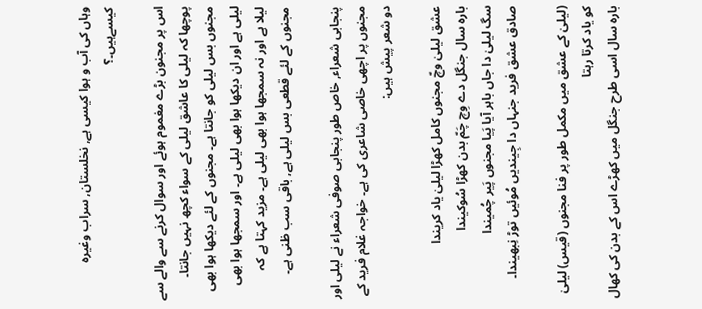وہاں کی آب و ہوا کیسی ہے, نخلستان, سراب وغیرہ کیسےہیں۔؟

اس پر مجنون بڑے مغموم ہوئے اور سوال کرنے سے والے سے پوچھا کہ لیلی کا عاشق لیلی کے سواء کچھ نہیں جانتا۔ مجنوں بس لیلی کو جانتا ہے۔ مجنوں کے لئے دیکھا ہوا بھی لیلی ہے اور ان دیکھا ہوا بھی لیلی ہے۔ اور سمجھا ہوا بھی لیلا ہے اور نہ سمجھا ہوا بھی لیلی ہے۔ مزید کہتا ہے کہ مجنوں کے لئے قطعی بس لیلی ہے, باقی سب ظنی ہے۔

پنجابی شعراء, خاص طور پنجابی صوفی شعراء نے لیلی اور مجنوں پر اچھی خاصی شاعری کی ہے۔ خواجہ غلام فرید کے دو شعر پیش ہیں:

عشق لیلیٰ وچّ مجنوں کامل کھڑا لیلیٰ یاد کریندا
بارہ سال جنگل دے وِچ چَمّ بدن کھڑا سُوکیندا
سگ لیلیٰ دا جاں باہر آیا پَیا مجنوں پَیر چُمیندا
صادق عشق فرید جنہاں دا جِیندیں مُوئیں توڑ نِبھیندا۔

(لیلیٰ کے عشق میں مکمل طور پر فنا مجنوں (قیس) لیلیٰ کو یاد کرتا رہتا
بارہ سال اسی طرح جنگل میں کھڑے اس کے بدن کی کھال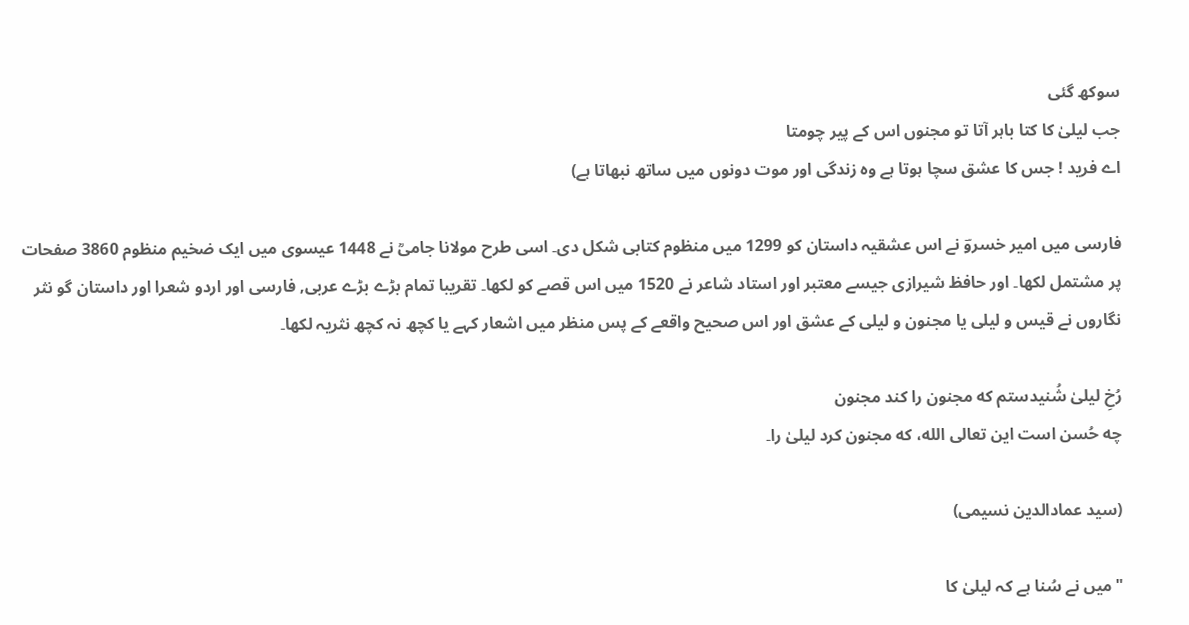سوکھ گئی
جب لیلیٰ کا کتا باہر آتا تو مجنوں اس کے پیر چومتا
اے فرید ! جس کا عشق سچا ہوتا ہے وہ زندگی اور موت دونوں میں ساتھ نبھاتا ہے)

فارسی میں امیر خسروؔ نے اس عشقیہ داستان کو 1299 میں منظوم کتابی شکل دی۔ اسی طرح مولانا جامیؒ نے 1448 عیسوی میں ایک ضخیم منظوم 3860 صفحات پر مشتمل لکھا۔ اور حافظ شیرازی جیسے معتبر اور استاد شاعر نے 1520 میں اس قصے کو لکھا۔ تقریبا تمام بڑے بڑے عربی, فارسی اور اردو شعرا اور داستان گو نثر نگاروں نے قیس و لیلی یا مجنون و لیلی کے عشق اور اس صحیح واقعے کے پس منظر میں اشعار کہے یا کچھ نہ کچھ نثریہ لکھا۔

رُخِ لیلیٰ شُنیدستم که مجنون را کند مجنون
چه حُسن است این تعالی الله، که مجنون کرد لیلیٰ را۔

(سید عمادالدین نسیمی)

"میں نے سُنا ہے کہ لیلیٰ کا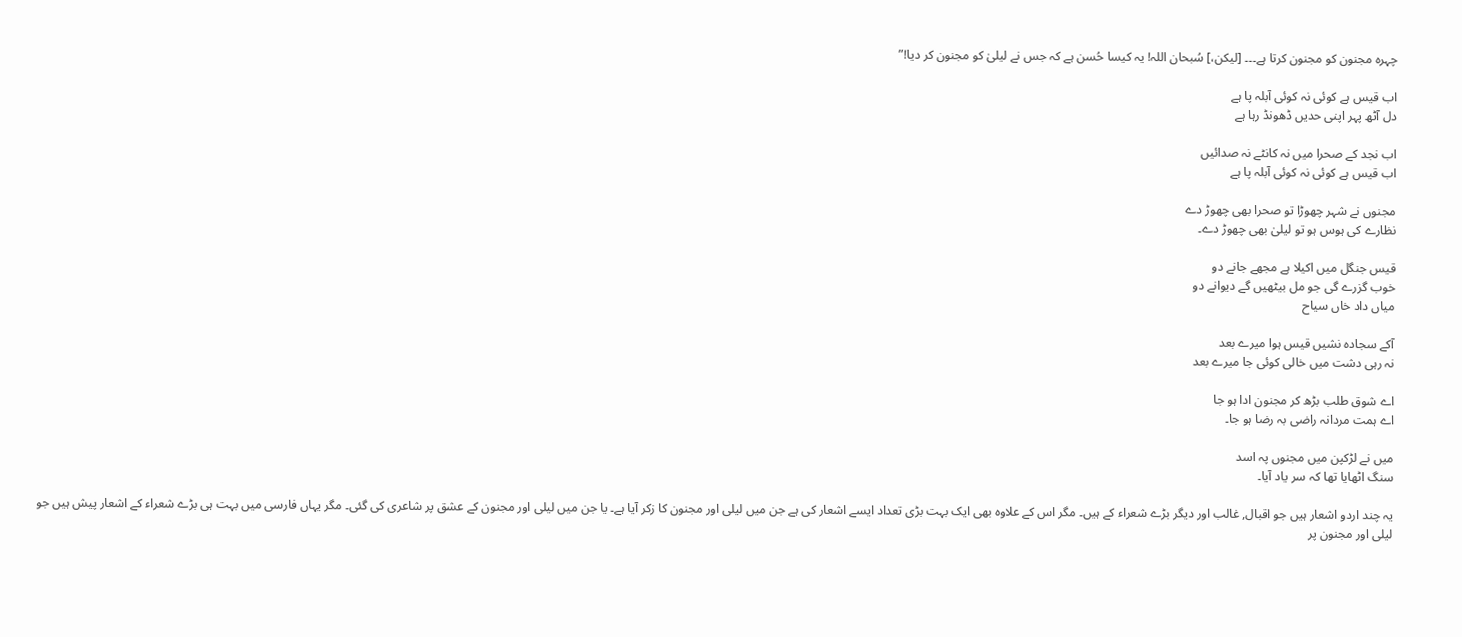چہرہ مجنون کو مجنون کرتا ہے۔۔۔ [لیکن،] سُبحان اللہ! یہ کیسا حُسن ہے کہ جس نے لیلیٰ کو مجنون کر دیا!”

اب قیس ہے کوئی نہ کوئی آبلہ پا ہے
دل آٹھ پہر اپنی حدیں ڈھونڈ رہا ہے

اب نجد کے صحرا میں نہ کانٹے نہ صدائیں
اب قیس ہے کوئی نہ کوئی آبلہ پا ہے

مجنوں نے شہر چھوڑا تو صحرا بھی چھوڑ دے
نظارے کی ہوس ہو تو لیلیٰ بھی چھوڑ دے۔

قیس جنگل میں اکیلا ہے مجھے جانے دو
خوب گزرے گی جو مل بیٹھیں گے دیوانے دو
میاں داد خاں سیاح

آکے سجادہ نشیں قیس ہوا میرے بعد
نہ رہی دشت میں خالی کوئی جا میرے بعد

اے شوق طلب بڑھ کر مجنون ادا ہو جا
اے ہمت مردانہ راضی بہ رضا ہو جا۔

میں نے لڑکپن میں مجنوں پہ اسد
سنگ اٹھایا تھا کہ سر یاد آیا۔

یہ چند اردو اشعار ہیں جو اقبال, غالب اور دیگر بڑے شعراء کے ہیں۔ مگر اس کے علاوہ بھی ایک بہت بڑی تعداد ایسے اشعار کی ہے جن میں لیلی اور مجنون کا زکر آیا ہے۔ یا جن میں لیلی اور مجنون کے عشق پر شاعری کی گئی۔ مگر یہاں فارسی میں بہت ہی بڑے شعراء کے اشعار پیش ہیں جو لیلی اور مجنون پر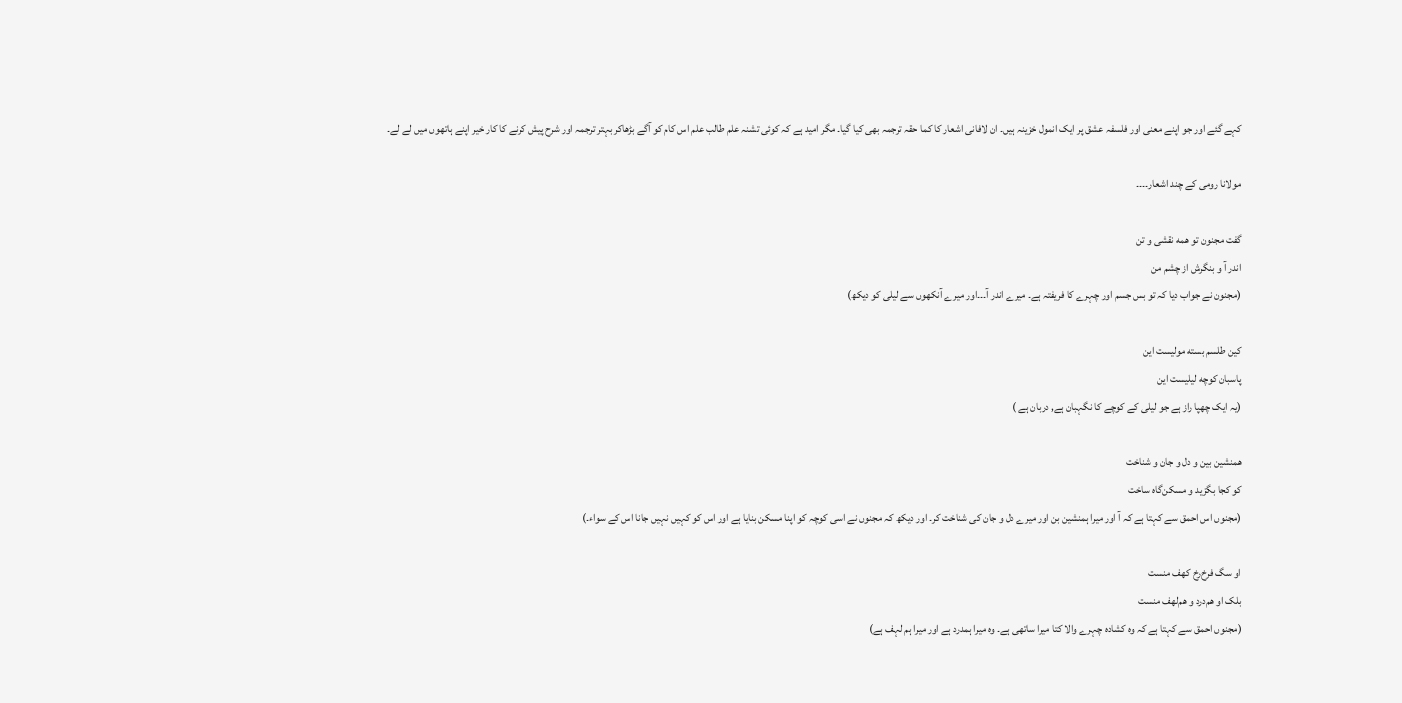کہے گئے اور جو اپنے معنی اور فلسفہ عشق پر ایک انمول خزینہ ہیں۔ ان لافانی اشعار کا کما حقہ ترجمہ بھی کیا گیا۔ مگر امید ہے کہ کوئی تشنہ علم طالب علم اس کام کو آگے بڑھاکر بہتر ترجمہ اور شرح پیش کرنے کا کار خیر اپنے ہاتھوں میں لے لے۔

مولانا رومی کے چند اشعار۔۔۔۔

گفت مجنون تو همه نقشی و تن
اندر آ و بنگرش از چشم من
(مجنون نے جواب دیا کہ تو بس جسم اور چہرے کا فریفتہ ہے۔ میرے اندر آ۔۔۔اور میرے آنکھوں سے لیلی کو دیکھ)

کین طلسم بسته مولیست این
پاسبان کوچه لیلیست این
(یہ ایک چھپا راز ہے جو لیلی کے کوچے کا نگہبان ہے, دربان ہے )

همنشین بین و دل و جان و شناخت
کو کجا بگزید و مسکن‌گاه ساخت
(مجنوں اس احمق سے کہتا ہے کہ آ اور میرا ہمنشین بن اور میرے دل و جان کی شناخت کر۔ اور دیکھ کہ مجنوں نے اسی کوچہ کو اپنا مسکن بنایا ہے اور اس کو کہیں نہیں جانا اس کے سواء۔)

او سگ فرخ‌رخ کهف منست
بلک او هم‌درد و هم‌لهف منست
(مجنوں احمق سے کہتا ہے کہ وہ کشادہ چہرے والا کتا میرا ساتھی ہے۔ وہ میرا ہمدرد ہے اور میرا ہم لہف ہے)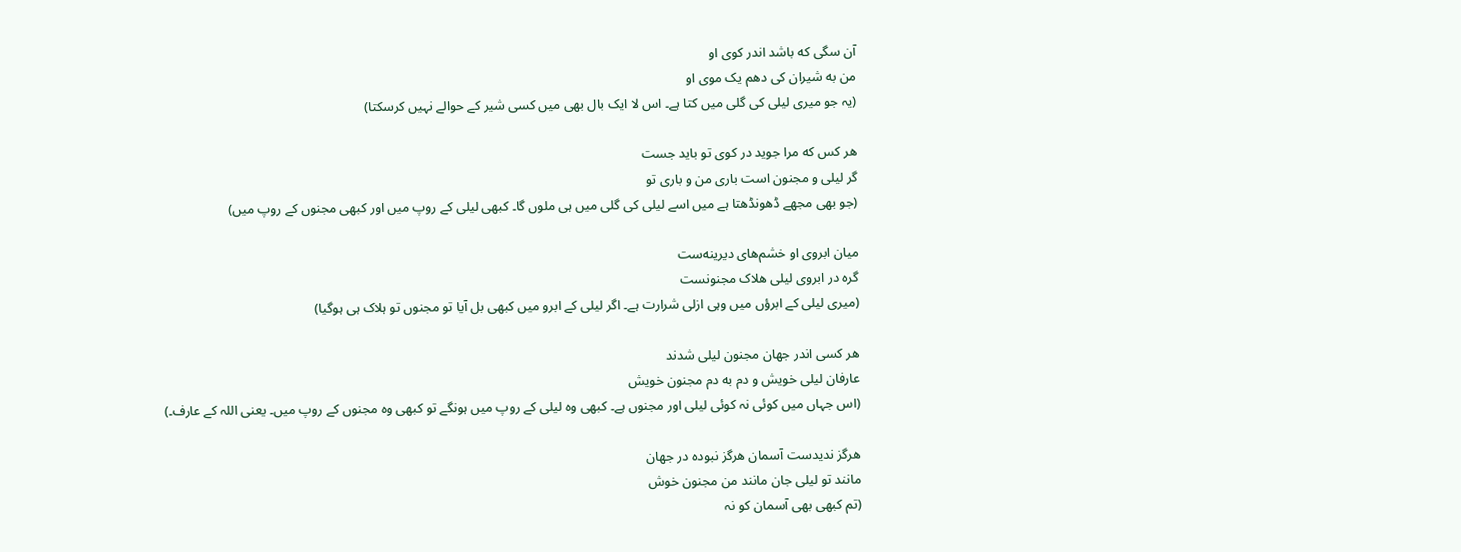آن سگی که باشد اندر کوی او
من به شیران کی دهم یک موی او
(یہ جو میری لیلی کی گلی میں کتا ہے۔ اس لا ایک بال بھی میں کسی شیر کے حوالے نہیں کرسکتا)

هر کس که مرا جوید در کوی تو باید جست
گر لیلی و مجنون است باری من و باری تو
(جو بھی مجھے ڈھونڈھتا ہے میں اسے لیلی کی گلی میں ہی ملوں گا۔ کبھی لیلی کے روپ میں اور کبھی مجنوں کے روپ میں)

میان ابروی او خشم‌های دیرینه‌ست
گره در ابروی لیلی هلاک مجنونست
(میری لیلی کے ابرؤں میں وہی ازلی شرارت ہے۔ اگر لیلی کے ابرو میں کبھی بل آیا تو مجنوں تو ہلاک ہی ہوگیا)

هر کسی اندر جهان مجنون لیلی شدند
عارفان لیلی خویش و دم به دم مجنون خویش
(اس جہاں میں کوئی نہ کوئی لیلی اور مجنوں ہے۔ کبھی وہ لیلی کے روپ میں ہونگے تو کبھی وہ مجنوں کے روپ میں۔ یعنی اللہ کے عارف۔)

هرگز ندیدست آسمان هرگز نبوده در جهان
مانند تو لیلی جان مانند من مجنون خوش
(تم کبھی بھی آسمان کو نہ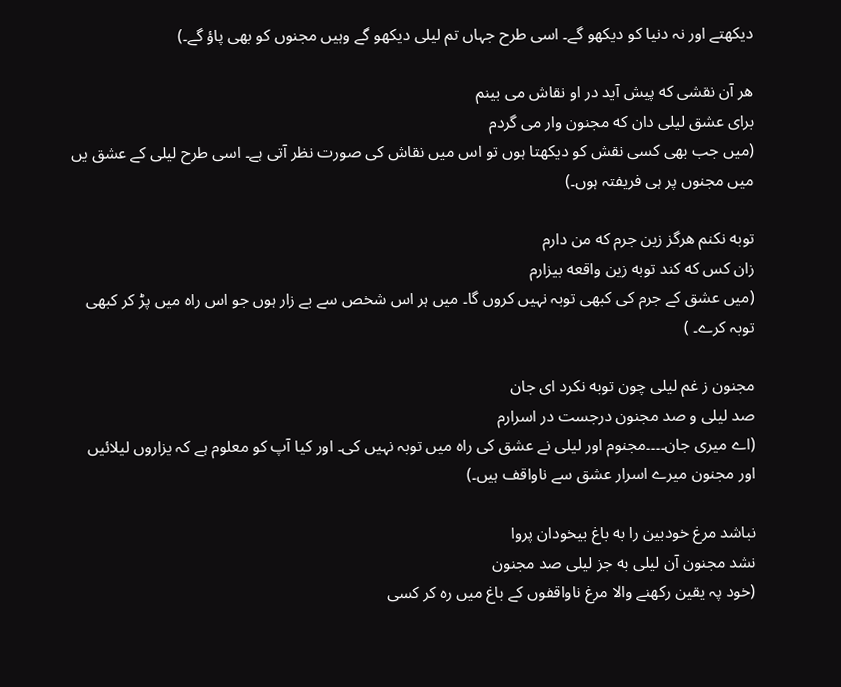دیکھتے اور نہ دنیا کو دیکھو گے۔ اسی طرح جہاں تم لیلی دیکھو گے وہیں مجنوں کو بھی پاؤ گے۔)

هر آن نقشی که پیش آید در او نقاش می بینم
برای عشق لیلی دان که مجنون وار می گردم
(میں جب بھی کسی نقش کو دیکھتا ہوں تو اس میں نقاش کی صورت نظر آتی ہے۔ اسی طرح لیلی کے عشق یں میں مجنوں پر ہی فریفتہ ہوں۔)

توبه نکنم هرگز زین جرم که من دارم
زان کس که کند توبه زین واقعه بیزارم
(میں عشق کے جرم کی کبھی توبہ نہیں کروں گا۔ میں ہر اس شخص سے بے زار ہوں جو اس راہ میں پڑ کر کبھی توبہ کرے۔ )

مجنون ز غم لیلی چون توبه نکرد ای جان
صد لیلی و صد مجنون درجست در اسرارم
(اے میری جان۔۔۔۔مجنوم اور لیلی نے عشق کی راہ میں توبہ نہیں کی۔ اور کیا آپ کو معلوم ہے کہ یزاروں لیلائیں اور مجنون میرے اسرار عشق سے ناواقف ہیں۔)

نباشد مرغ خودبین را به باغ بیخودان پروا
نشد مجنون آن لیلی به جز لیلی صد مجنون
(خود پہ یقین رکھنے والا مرغ ناواقفوں کے باغ میں رہ کر کسی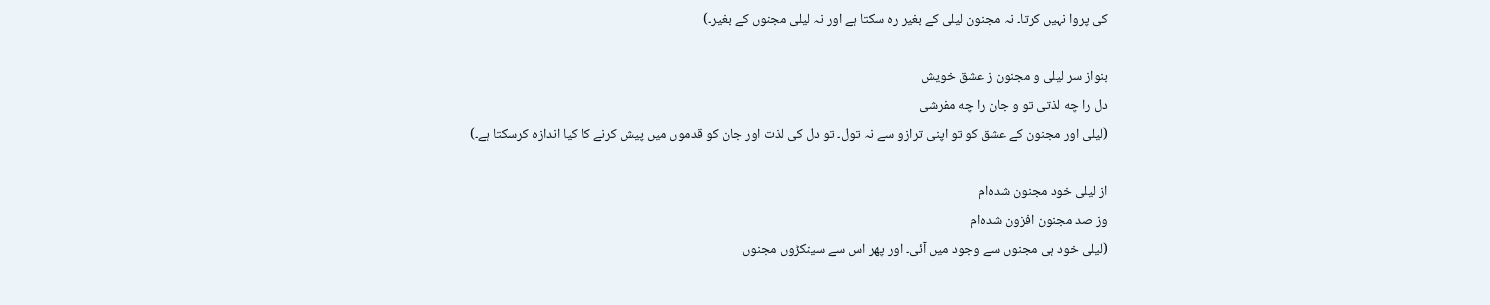کی پروا نہیں کرتا۔ نہ مجنون لیلی کے بغیر رہ سکتا ہے اور نہ لیلی مجنوں کے بغیر۔)

بنواز سر لیلی و مجنون ز عشق خویش
دل را چه لذتی تو و جان را چه مفرشی
(لیلی اور مجنون کے عشق کو تو اپنی ترازو سے نہ تول۔ تو دل کی لذت اور جان کو قدموں میں پیش کرنے کا کیا اندازہ کرسکتا ہے۔)

از لیلی خود مجنون شده‌ام
وز صد مجنون افزون شده‌ام
(لیلی خود ہی مجنوں سے وجود میں آئی۔ اور پھر اس سے سینکڑوں مجنوں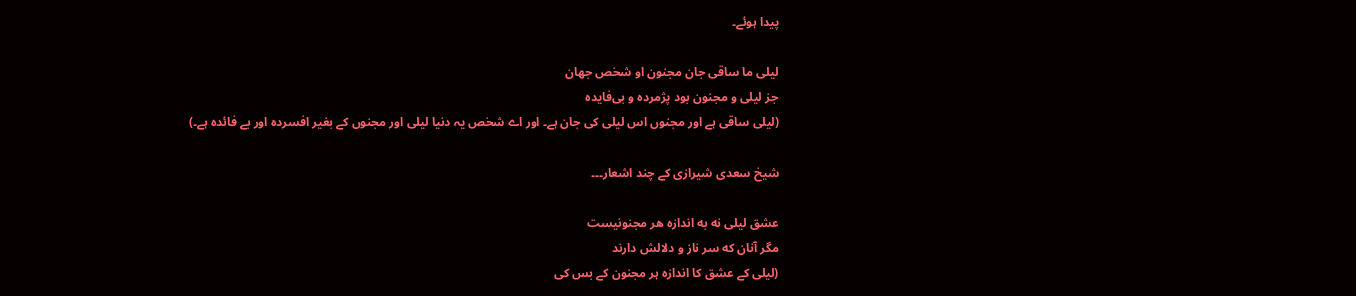پیدا ہوئے۔

لیلی ما ساقی جان مجنون او شخص جهان
جز لیلی و مجنون بود پژمرده و بی‌فایده
(لیلی ساقی ہے اور مجنوں اس لیلی کی جان ہے۔ اور اے شخص یہ دنیا لیلی اور مجنوں کے بغیر افسردہ اور بے فائدہ ہے۔)

شیخ سعدی شیرازی کے چند اشعار۔۔۔

عشق لیلی نه به اندازه هر مجنونیست
مگر آنان که سر ناز و دلالش دارند
(لیلی کے عشق کا اندازہ ہر مجنون کے بس کی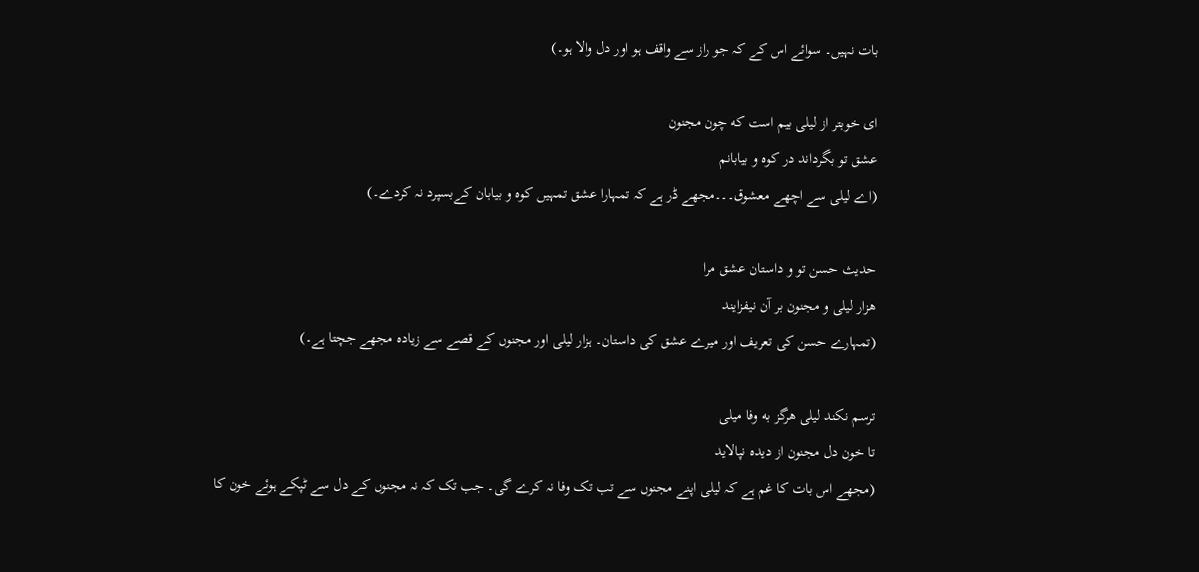بات نہیں۔ سوائے اس کے کہ جو راز سے واقف ہو اور دل والا ہو۔)

ای خوبتر از لیلی بیم است که چون مجنون
عشق تو بگرداند در کوه و بیابانم
(اے لیلی سے اچھے معشوق۔۔۔مجھے ڈر ہے کہ تمہارا عشق تمہیں کوہ و بیابان کےبسپرد نہ کردے۔)

حدیث حسن تو و داستان عشق مرا
هزار لیلی و مجنون بر آن نیفزایند
(تمہارے حسن کی تعریف اور میرے عشق کی داستان۔ ہزار لیلی اور مجنوں کے قصے سے زیادہ مجھے جچتا ہے۔)

ترسم نکند لیلی هرگز به وفا میلی
تا خون دل مجنون از دیده نپالاید
(مجھے اس بات کا غم ہے کہ لیلی اپنے مجنوں سے تب تک وفا نہ کرے گی۔ جب تک کہ نہ مجنوں کے دل سے ٹپکے ہوئے خون کا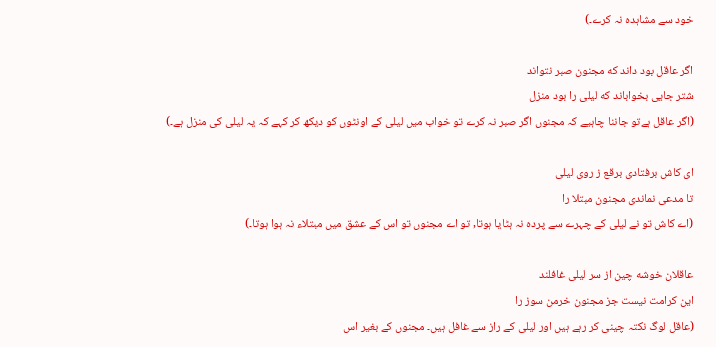خود سے مشاہدہ نہ کرے۔)

اگر عاقل بود داند که مجنون صبر نتواند
شتر جایی بخواباند که لیلی را بود منزل
(اگر عاقل ہےتو جاننا چاہیے کہ مجنوں اگر صبر نہ کرے تو خواب میں لیلی کے اونٹوں کو دیکھ کر کہے کہ یہ لیلی کی منزل ہے۔)

ای کاش برفتادی برقع ز روی لیلی
تا مدعی نماندی مجنون مبتلا را
(اے کاش تو نے لیلی کے چہرے سے پردہ نہ ہٹایا ہوتا, تو اے مجنوں تو اس کے عشق میں مبتلاء نہ ہوا ہوتا۔)

عاقلان خوشه چین از سر لیلی غافلند
این کرامت نیست جز مجنون خرمن سوز را
(عاقل لوگ نکتہ چینی کر رہے ہیں اور لیلی کے راز سے غافل ہیں۔ مجنوں کے بغیر اس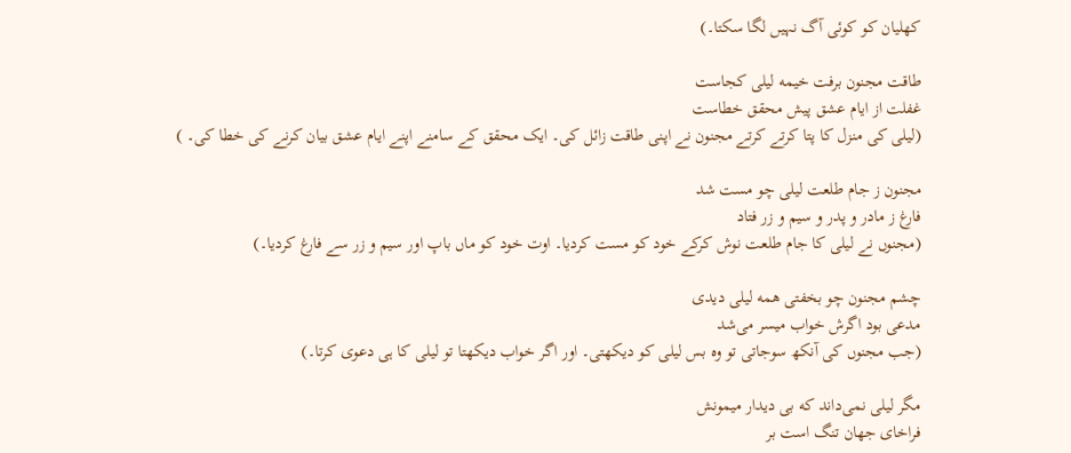کھلیان کو کوئی آگ نہیں لگا سکتا۔)

طاقت مجنون برفت خیمه لیلی کجاست
غفلت از ایام عشق پیش محقق خطاست
(لیلی کی منزل کا پتا کرتے کرتے مجنون نے اپنی طاقت زائل کی۔ ایک محقق کے سامنے اپنے ایام عشق بیان کرنے کی خطا کی۔ )

مجنون ز جام طلعت لیلی چو مست شد
فارغ ز مادر و پدر و سیم و زر فتاد
(مجنوں نے لیلی کا جام طلعت نوش کرکے خود کو مست کردیا۔ اوت خود کو ماں باپ اور سیم و زر سے فارغ کردیا۔)

چشم مجنون چو بخفتی همه لیلی دیدی
مدعی بود اگرش خواب میسر می‌شد
(جب مجنوں کی آنکھ سوجاتی تو وہ بس لیلی کو دیکھتی۔ اور اگر خواب دیکھتا تو لیلی کا ہی دعوی کرتا۔)

مگر لیلی نمی‌داند که بی دیدار میمونش
فراخای جهان تنگ است بر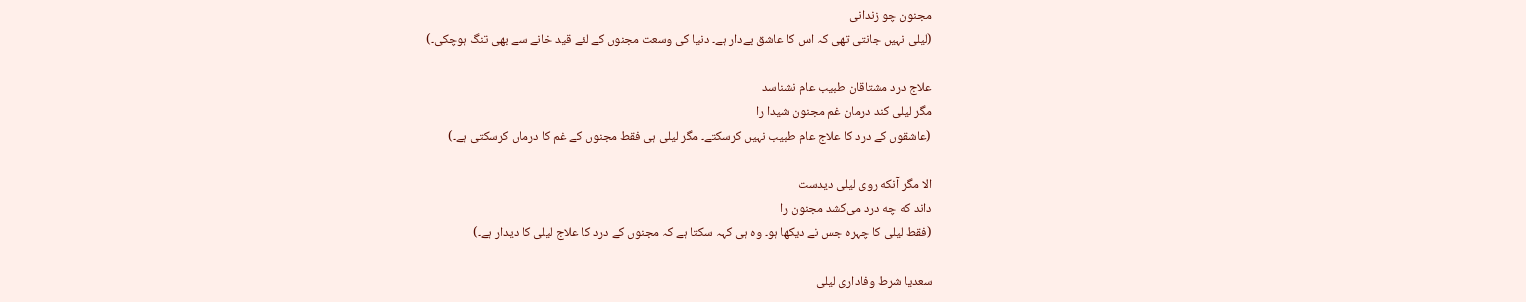مجنون چو زندانی
(لیلی نہیں جانتی تھی کہ اس کا عاشق بےدار ہے۔ دنیا کی وسعت مجنوں کے لئے قید خانے سے بھی تنگ ہوچکی۔)

علاج درد مشتاقان طبیب عام نشناسد
مگر لیلی کند درمان غم مجنون شیدا را
(عاشقوں کے درد کا علاج عام طبیب نہیں کرسکتے۔ مگر لیلی ہی فقط مجنوں کے غم کا درماں کرسکتی ہے۔)

الا مگر آنکه روی لیلی دیدست
داند که چه درد می‌کشد مجنون را
(فقط لیلی کا چہرہ جس نے دیکھا ہو۔ وہ ہی کہہ سکتا ہے کہ مجنوں کے درد کا علاج لیلی کا دیدار ہے۔)

سعدیا شرط وفاداری لیلی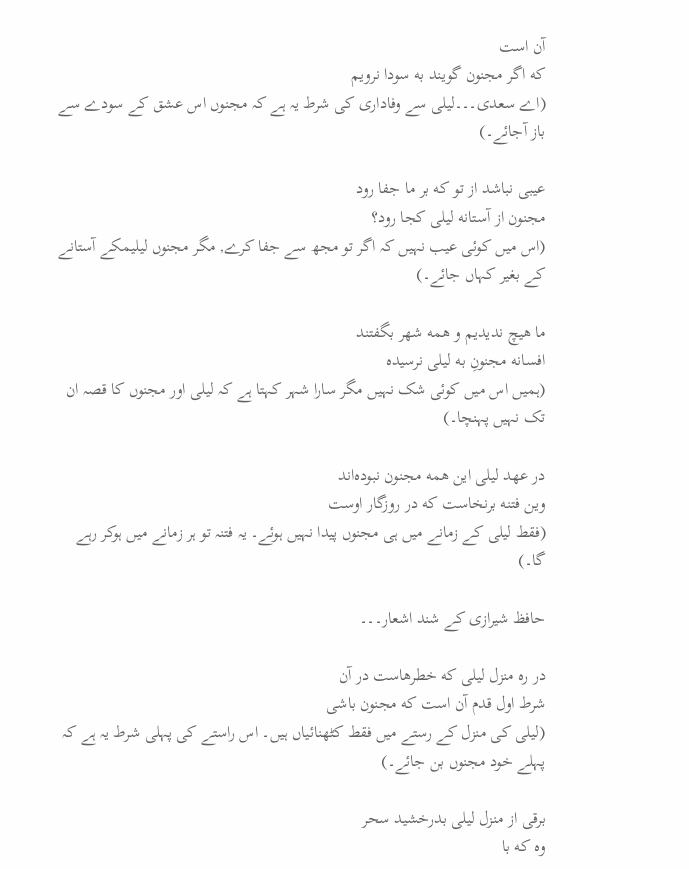آن است
که اگر مجنون گویند به سودا نرویم
(اے سعدی۔۔۔لیلی سے وفاداری کی شرط یہ ہے کہ مجنوں اس عشق کے سودے سے باز آجائے۔)

عیبی نباشد از تو که بر ما جفا رود
مجنون از آستانه لیلی کجا رود؟
(اس میں کوئی عیب نہیں کہ اگر تو مجھ سے جفا کرے, مگر مجنوں لیلیمکے آستانے کے بغیر کہاں جائے۔)

ما هیچ ندیدیم و همه شهر بگفتند
افسانه مجنونِ به لیلی نرسیده
(ہمیں اس میں کوئی شک نہیں مگر سارا شہر کہتا ہے کہ لیلی اور مجنوں کا قصہ ان تک نہیں پہنچا۔)

در عهد لیلی این همه مجنون نبوده‌اند
وین فتنه برنخاست که در روزگار اوست
(فقط لیلی کے زمانے میں ہی مجنوں پیدا نہیں ہوئے۔ یہ فتنہ تو ہر زمانے میں ہوکر رہے گا۔)

حافظ شیرازی کے شند اشعار۔۔۔

در ره منزل لیلی که خطرهاست در آن
شرط اول قدم آن است که مجنون باشی
(لیلی کی منزل کے رستے میں فقط کٹھنائیاں ہیں۔ اس راستے کی پہلی شرط یہ ہے کہ پہلے خود مجنوں بن جائے۔)

برقی از منزل لیلی بدرخشید سحر
وه که با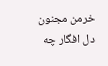خرمن مجنون دل افگار چه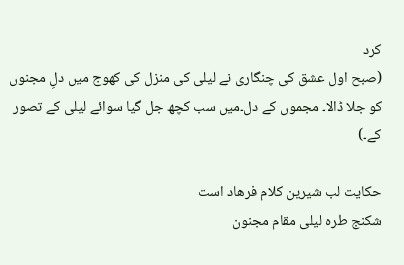کرد
(صبح اول عشق کی چنگاری نے لیلی کی منزل کی کھوج میں دلِ مجنوں کو جلا ڈالا۔ مجموں کے دل۔میں سب کچھ جل گیا سوائے لیلی کے تصور کے۔)

حکایت لب شیرین کلام فرهاد است
شکنج طره لیلی مقام مجنون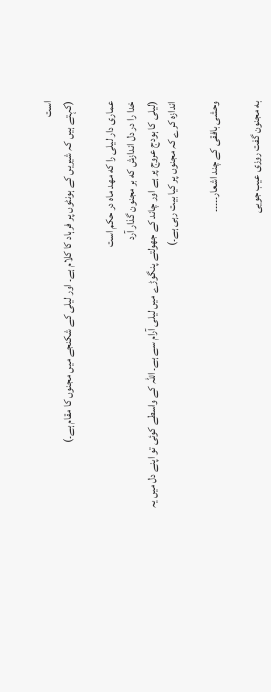است
(کہتے ہیں کہ شیریں کے ہونٹوں پر فرہاد کا کلام ہے۔ اور لیلی کے شکنجے میں مجنوں کا مقام ہے۔)

عماری دار لیلی را که مهد ماه در حکم است
خدا را در دل اندازش که بر مجنون گذار آرد
(لیلی کا ہودج عروج پر ہے اور چاند کے جھولتے پنگوڑے میں لیلی آرام سے ہے۔ اللہ کے واسطے کوئی تو اپنے دل میں یہ اندازہ کرے کہ مجنوں پر کیا بیت رہی ہے۔)

وحشی بافقی کے چند اشعار۔۔۔۔۔

به مجنون گفت روزی عیب جویی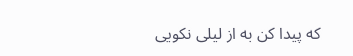که پیدا کن به از لیلی نکویی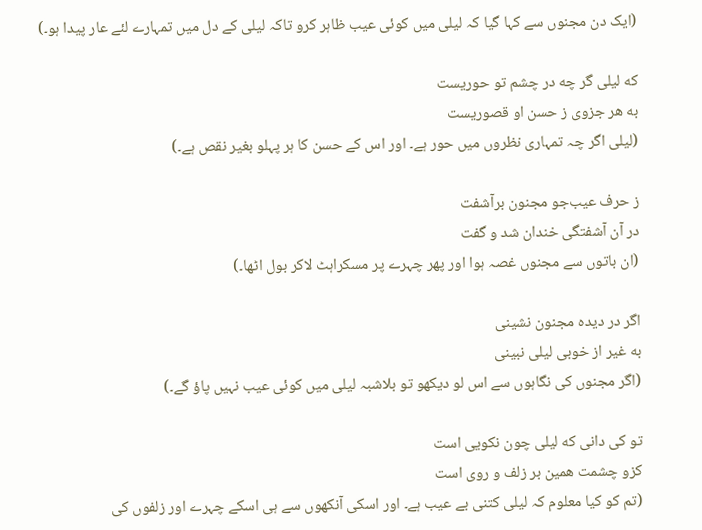(ایک دن مجنوں سے کہا گیا کہ لیلی میں کوئی عیب ظاہر کرو تاکہ لیلی کے دل میں تمہارے لئے عار پیدا ہو۔)

که لیلی گر چه در چشم تو حوریست
به هر جزوی ز حسن او قصوریست
(لیلی اگر چہ تمہاری نظروں میں حور ہے۔ اور اس کے حسن کا ہر پہلو بغیر نقص ہے۔)

ز حرف عیب‌جو مجنون برآشفت
در آن آشفتگی خندان شد و گفت
(ان باتوں سے مجنوں غصہ ہوا اور پھر چہرے پر مسکراہٹ لاکر بول اٹھا۔)

اگر در دیده مجنون نشینی
به غیر از خوبی لیلی نبینی
(اگر مجنوں کی نگاہوں سے اس لو دیکھو تو بلاشبہ لیلی میں کوئی عیب نہیں پاؤ گے۔)

تو کی دانی که لیلی چون نکویی است
کزو چشمت همین بر زلف و روی است
(تم کو کیا معلوم کہ لیلی کتنی بے عیب ہے۔ اور اسکی آنکھوں سے ہی اسکے چہرے اور زلفوں کی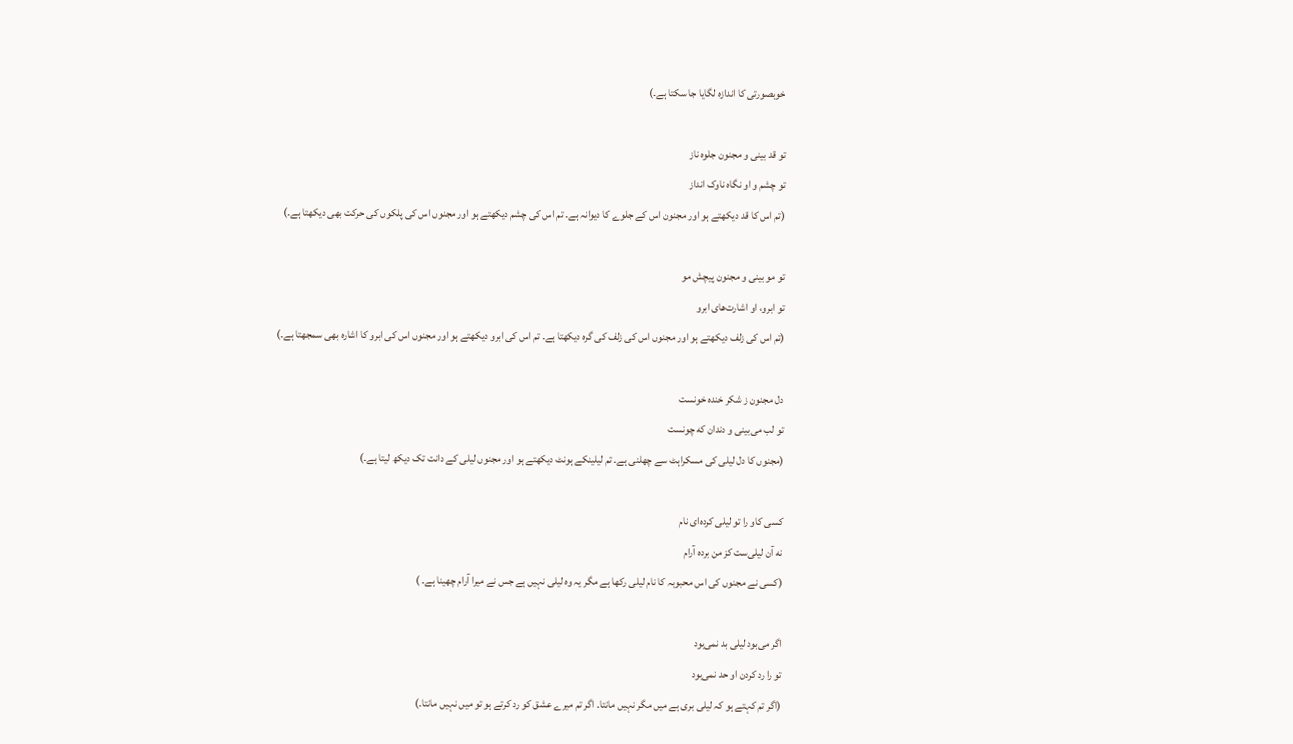خوبصورتی کا اندازہ لگایا جا سکتا ہے۔)

تو قد بینی و مجنون جلوه ناز
تو چشم و او نگاه ناوک انداز
(تم اس کا قد دیکھتے ہو اور مجنون اس کے جلوے کا دیوانہ ہے۔ تم اس کی چشم دیکھتے ہو اور مجنوں اس کی پلکوں کی حرکت بھی دیکھتا ہے۔)

تو مو بینی و مجنون پیچش مو
تو ابرو، او اشارت‌های ابرو
(تم اس کی زلف دیکھتے ہو اور مجنوں اس کی زلف کی گرہ دیکھتا ہے۔ تم اس کی ابرو دیکھتے ہو اور مجنوں اس کی ابرو کا اشارہ بھی سمجھتا ہے۔)

دل مجنون ز شکر خنده خونست
تو لب می‌بینی و دندان که چونست
(مجنوں کا دل لیلی کی مسکراہٹ سے چھلنی ہے۔ تم لیلینکے ہونٹ دیکھتے ہو اور مجنوں لیلی کے دانت تک دیکھ لیتا ہے۔)

کسی کاو را تو لیلی کرده‌ای نام
نه آن لیلی‌ست کز من برده آرام
(کسی نے مجنوں کی اس محبوبہ کا نام لیلی رکھا ہے مگر یہ وہ لیلی نہیں ہے جس نے میرا آرام چھینا ہے۔ )

اگر می‌بود لیلی بد نمی‌بود
تو را رد کردن او حد نمی‌بود
(اگر تم کہتے ہو کہ لیلی بری ہے میں مگر نہیں مانتا۔ اگر تم میرے عشق کو رد کرتے ہو تو میں نہیں مانتا۔)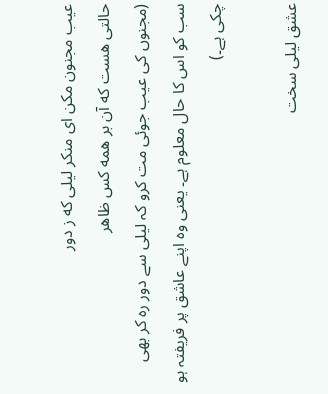عیب مجنون مکن ای منکر لیلی که ز دور
حالتی هست که آن بر همه کس ظاهر
(مجنوں کی عیب جوئی مت کرو کہ لیلی سے دور رہ کر بھی سب کو اس کا حال معلوم ہے۔ یعنی وہ اپنے عاشق پر فریفتہ ہو چکی ہے۔)

عشق لیلی سخت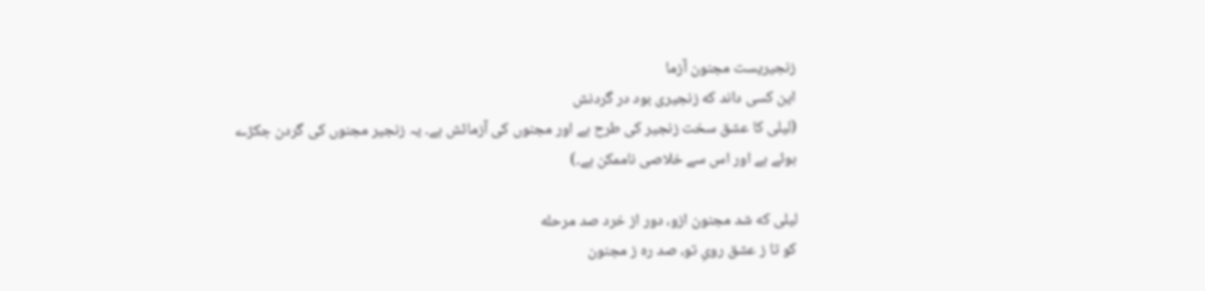زنجیریست مجنون آزما
این کسی داند که زنجیری بود در گردنش
(لیلی کا عشق سخت زنجیر کی طرح ہے اور مجنوں کی آزمائش ہے۔ یہ زنجیر مجنوں کی گردن جکڑے ہوئے ہے اور اس سے خلاصی ناممکن ہے۔)

لیلی که شد مجنون ازو، دور از خرد صد مرحله
کو تا ز عشق رویِ تو، صد ره ز مجنون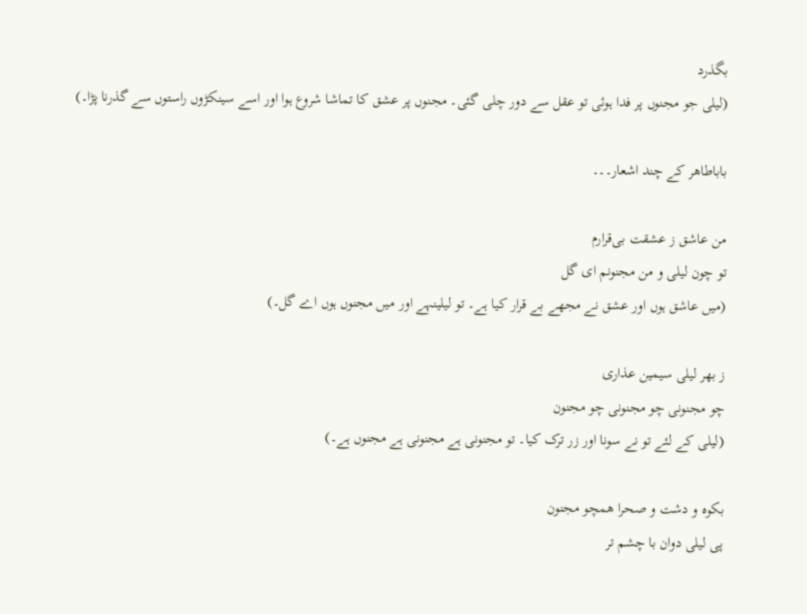بگذرد
(لیلی جو مجنوں پر فدا ہوئی تو عقل سے دور چلی گئی۔ مجنوں پر عشق کا تماشا شروع ہوا اور اسے سینکڑوں راستوں سے گذرنا پڑا۔)

باباطاهر کے چند اشعار۔۔۔

من عاشق ز عشقت بی‌قرارم
تو چون لیلی و من مجنونم ای گل
(میں عاشق ہوں اور عشق نے مجھے بے قرار کیا ہے۔ تو لیلینہے اور میں مجنوں ہوں اے گل۔)

ز بهر لیلی سیمین عذاری
چو مجنونی چو مجنونی چو مجنون
(لیلی کے لئے تو نے سونا اور زر ترک کیا۔ تو مجنونی ہے مجنونی ہے مجنوں ہے۔)

بکوه و دشت و صحرا همچو مجنون
پی لیلی دوان با چشم تر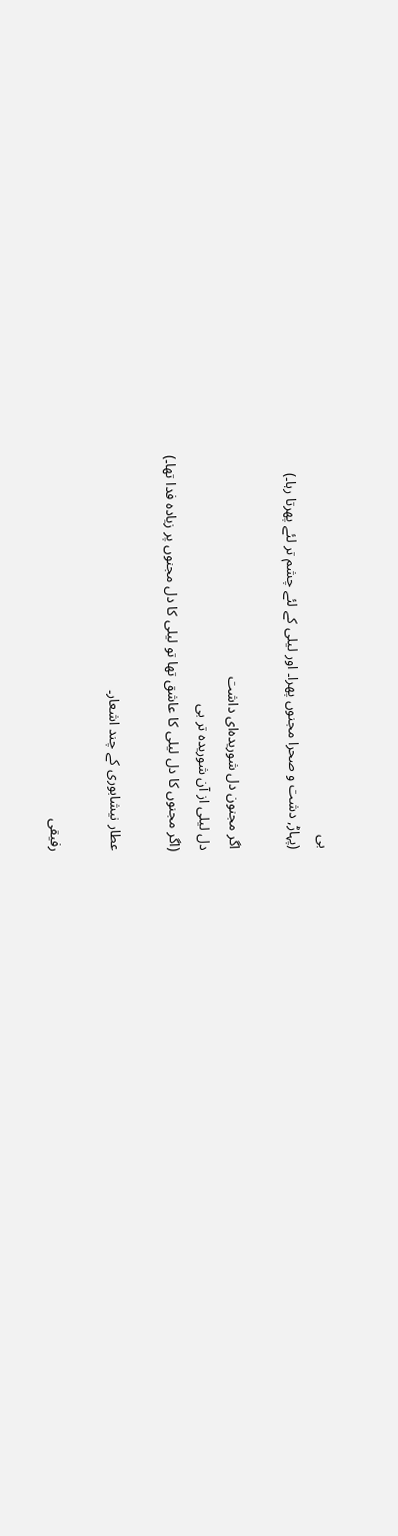بی
(پہاڑ, دشت و صحرا مجنوں پھرا۔ اور لیلی کے لئے چشم تر لئے پھرتا رہا۔)

اگر مجنون دل شوریده‌ای داشت
دل لیلی از آن شوریده تر بی
(اگر مجنوں کا دل لیلی کا عاشق تھا تو لیلی کا دل مجنوں پر زیادہ فدا تھا۔)

عطار نیشابوری کے چند اشعار۔

رفیقی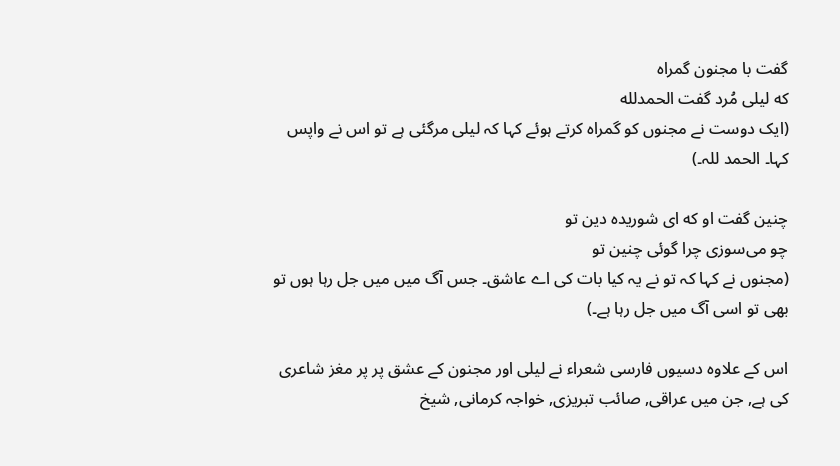گفت با مجنون گمراه
که لیلی مُرد گفت الحمدلله
(ایک دوست نے مجنوں کو گمراہ کرتے ہوئے کہا کہ لیلی مرگئی ہے تو اس نے واپس کہا۔ الحمد للہ۔)

چنین گفت او که ای شوریده دین تو
چو می‌سوزی چرا گوئی چنین تو
(مجنوں نے کہا کہ تو نے یہ کیا بات کی اے عاشق۔ جس آگ میں میں جل رہا ہوں تو بھی تو اسی آگ میں جل رہا ہے۔)

اس کے علاوہ دسیوں فارسی شعراء نے لیلی اور مجنون کے عشق پر پر مغز شاعری کی ہے, جن میں عراقی, صائب تبریزی, خواجہ کرمانی, شیخ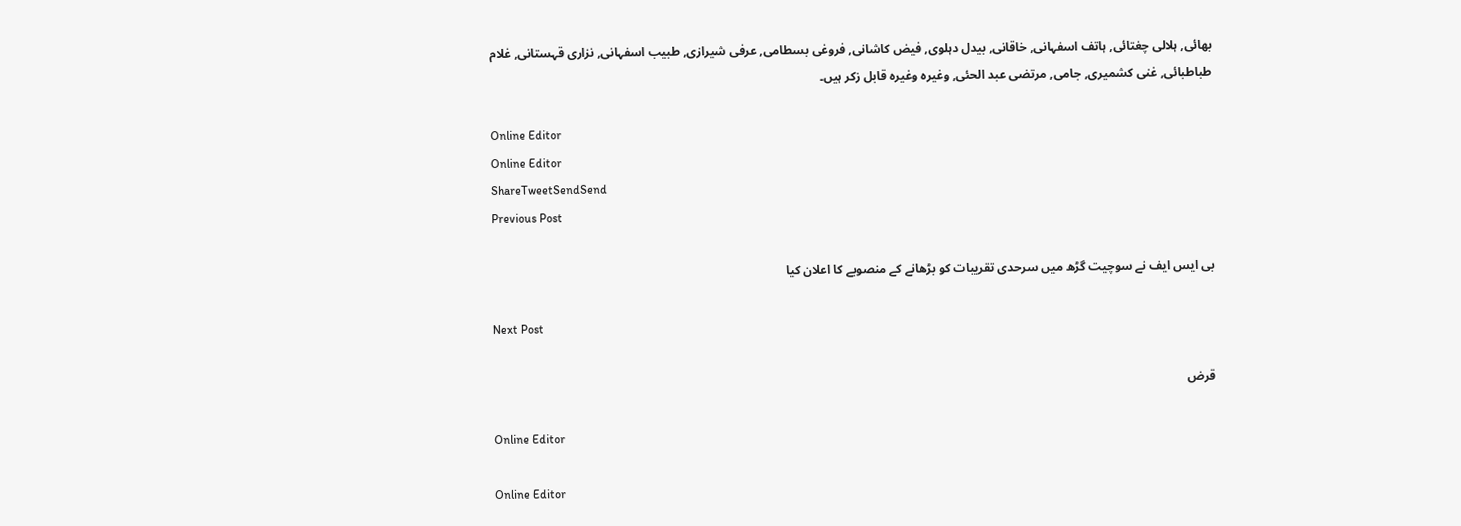بھائی, ہلالی چغتائی, ہاتف اسفہانی, خاقانی, بیدل دہلوی, فیض کاشانی, فروغی بسطامی, عرفی شیرازی, طبیب اسفہانی, نزاری قہستانی, غلام طباطبائی, غنی کشمیری, جامی, مرتضی عبد الحئی, وغیرہ وغیرہ قابل زکر ہیں۔

Online Editor
Online Editor
ShareTweetSendSend
Previous Post

بی ایس ایف نے سوچیت گڑھ میں سرحدی تقریبات کو بڑھانے کے منصوبے کا اعلان کیا

Next Post

قرض

Online Editor

Online Editor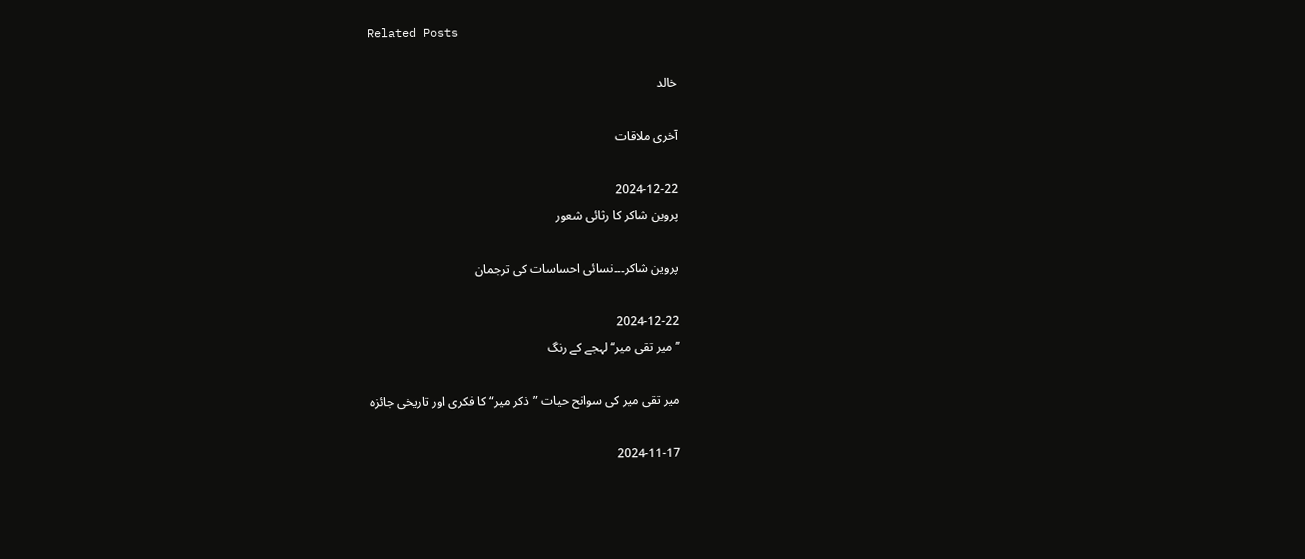Related Posts

خالد

آخری ملاقات

2024-12-22
پروین شاکر کا رثائی شعور

پروین شاکر۔۔۔نسائی احساسات کی ترجمان

2024-12-22
’’میر تقی میر‘‘ لہجے کے رنگ

میر تقی میر کی سوانح حیات ”ذکر میر“ کا فکری اور تاریخی جائزہ

2024-11-17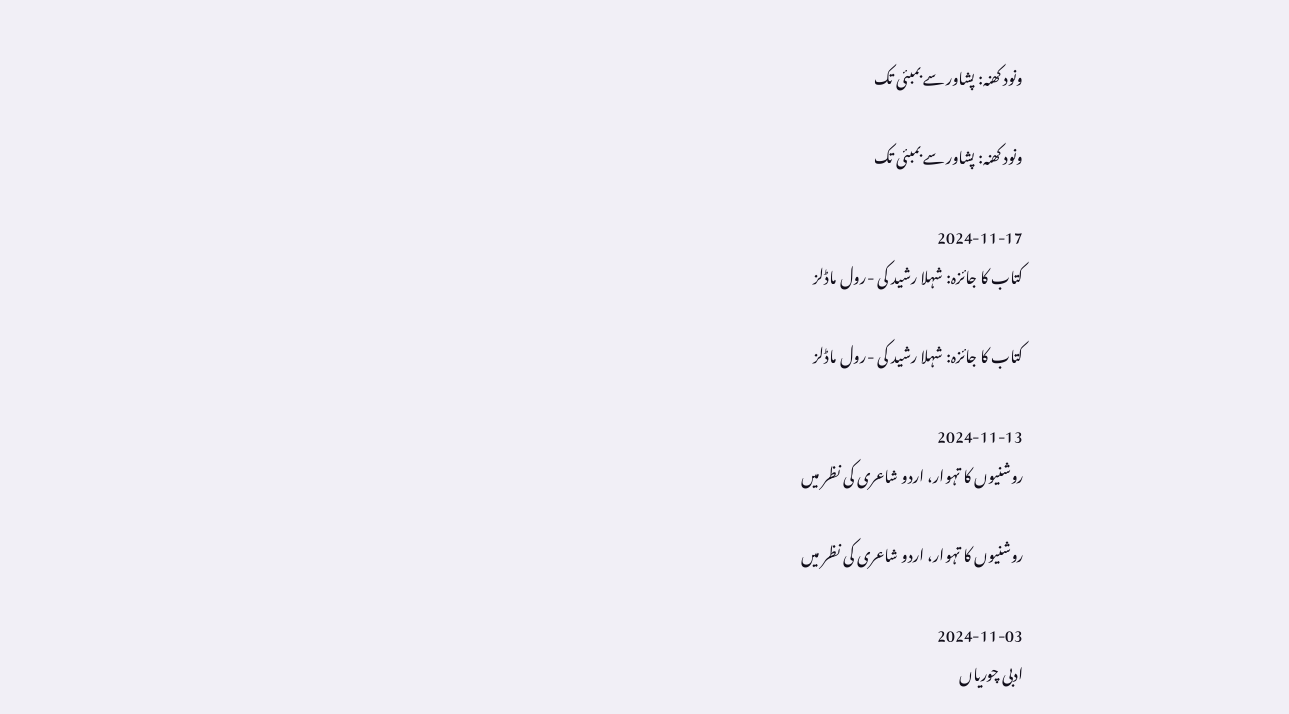ونود کھنہ: پشاور سے بمبئی تک

ونود کھنہ: پشاور سے بمبئی تک

2024-11-17
کتاب کا جائزہ: شہلا رشید کی -رول ماڈلز

کتاب کا جائزہ: شہلا رشید کی -رول ماڈلز

2024-11-13
روشنیوں کا تہوار، اردو شاعری کی نظر میں

روشنیوں کا تہوار، اردو شاعری کی نظر میں

2024-11-03
ادبی چوریاں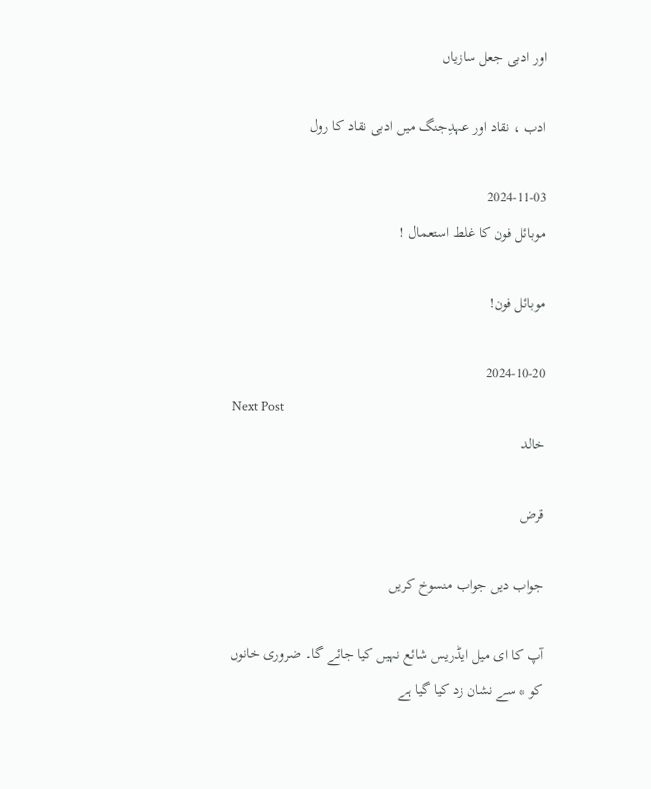اور ادبی جعل سازیاں

ادب ، نقاد اور عہدِجنگ میں ادبی نقاد کا رول

2024-11-03
موبائل فون کا غلط استعمال !

موبائل فون!

2024-10-20
Next Post
خالد

قرض

جواب دیں جواب منسوخ کریں

آپ کا ای میل ایڈریس شائع نہیں کیا جائے گا۔ ضروری خانوں کو * سے نشان زد کیا گیا ہے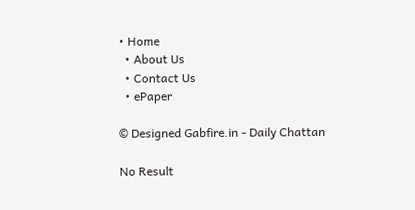• Home
  • About Us
  • Contact Us
  • ePaper

© Designed Gabfire.in - Daily Chattan

No Result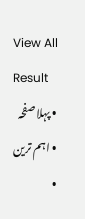View All Result
  • پہلا صفحہ
  • اہم ترین
  •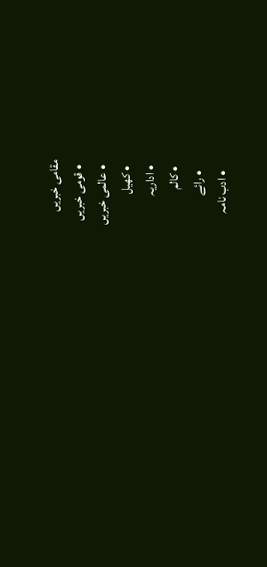مقامی خبریں
  • قومی خبریں
  • عالمی خبریں
  • کھیل
  • اداریہ
  • کالم
    • رائے
    • ادب نامہ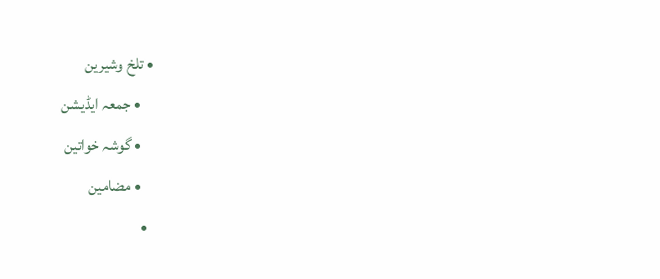• تلخ وشیرین
    • جمعہ ایڈیشن
    • گوشہ خواتین
    • مضامین
  •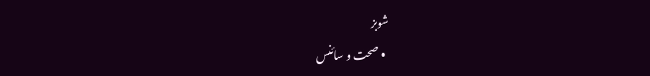شوبز
  • صحت و سائنس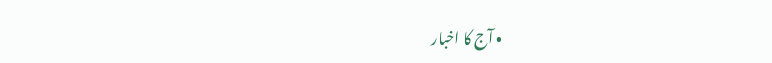• آج کا اخبار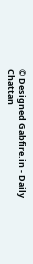© Designed Gabfire.in - Daily Chattan